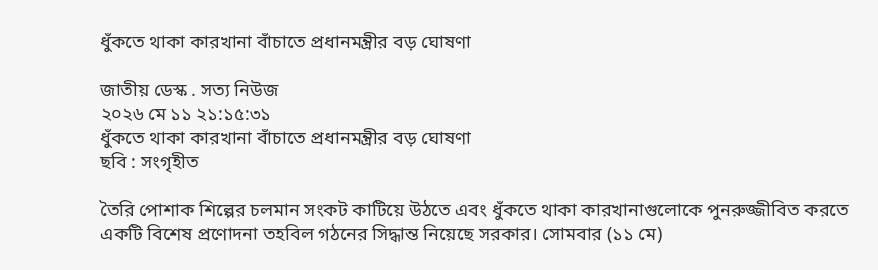ধুঁকতে থাকা কারখানা বাঁচাতে প্রধানমন্ত্রীর বড় ঘোষণা

জাতীয় ডেস্ক . সত্য নিউজ
২০২৬ মে ১১ ২১:১৫:৩১
ধুঁকতে থাকা কারখানা বাঁচাতে প্রধানমন্ত্রীর বড় ঘোষণা
ছবি : সংগৃহীত

তৈরি পোশাক শিল্পের চলমান সংকট কাটিয়ে উঠতে এবং ধুঁকতে থাকা কারখানাগুলোকে পুনরুজ্জীবিত করতে একটি বিশেষ প্রণোদনা তহবিল গঠনের সিদ্ধান্ত নিয়েছে সরকার। সোমবার (১১ মে)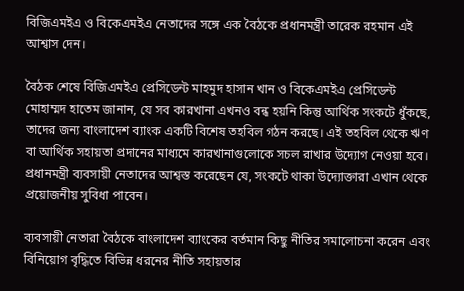বিজিএমইএ ও বিকেএমইএ নেতাদের সঙ্গে এক বৈঠকে প্রধানমন্ত্রী তারেক রহমান এই আশ্বাস দেন।

বৈঠক শেষে বিজিএমইএ প্রেসিডেন্ট মাহমুদ হাসান খান ও বিকেএমইএ প্রেসিডেন্ট মোহাম্মদ হাতেম জানান, যে সব কারখানা এখনও বন্ধ হয়নি কিন্তু আর্থিক সংকটে ধুঁকছে, তাদের জন্য বাংলাদেশ ব্যাংক একটি বিশেষ তহবিল গঠন করছে। এই তহবিল থেকে ঋণ বা আর্থিক সহায়তা প্রদানের মাধ্যমে কারখানাগুলোকে সচল রাখার উদ্যোগ নেওয়া হবে। প্রধানমন্ত্রী ব্যবসায়ী নেতাদের আশ্বস্ত করেছেন যে, সংকটে থাকা উদ্যোক্তারা এখান থেকে প্রয়োজনীয় সুবিধা পাবেন।

ব্যবসায়ী নেতারা বৈঠকে বাংলাদেশ ব্যাংকের বর্তমান কিছু নীতির সমালোচনা করেন এবং বিনিয়োগ বৃদ্ধিতে বিভিন্ন ধরনের নীতি সহায়তার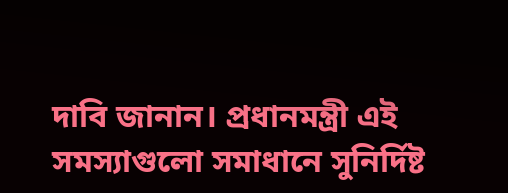দাবি জানান। প্রধানমন্ত্রী এই সমস্যাগুলো সমাধানে সুনির্দিষ্ট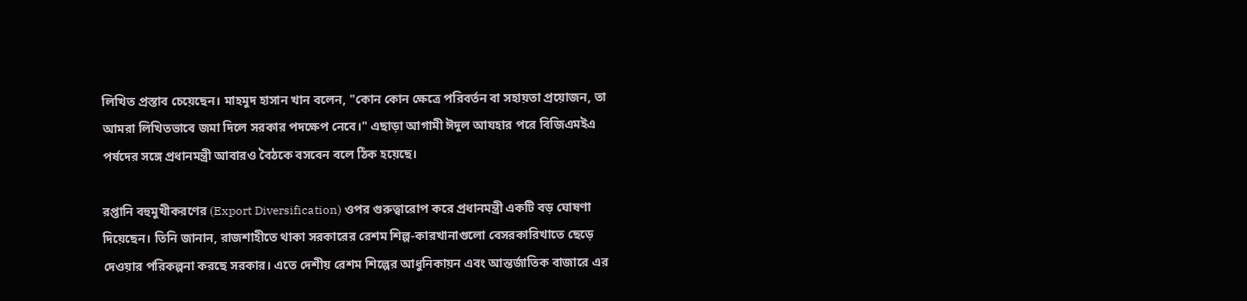লিখিত প্রস্তাব চেয়েছেন। মাহমুদ হাসান খান বলেন, "কোন কোন ক্ষেত্রে পরিবর্তন বা সহায়তা প্রয়োজন, তা আমরা লিখিতভাবে জমা দিলে সরকার পদক্ষেপ নেবে।" এছাড়া আগামী ঈদুল আযহার পরে বিজিএমইএ পর্ষদের সঙ্গে প্রধানমন্ত্রী আবারও বৈঠকে বসবেন বলে ঠিক হয়েছে।

রপ্তানি বহুমুখীকরণের (Export Diversification) ওপর গুরুত্বারোপ করে প্রধানমন্ত্রী একটি বড় ঘোষণা দিয়েছেন। তিনি জানান, রাজশাহীতে থাকা সরকারের রেশম শিল্প-কারখানাগুলো বেসরকারিখাতে ছেড়ে দেওয়ার পরিকল্পনা করছে সরকার। এতে দেশীয় রেশম শিল্পের আধুনিকায়ন এবং আন্তর্জাতিক বাজারে এর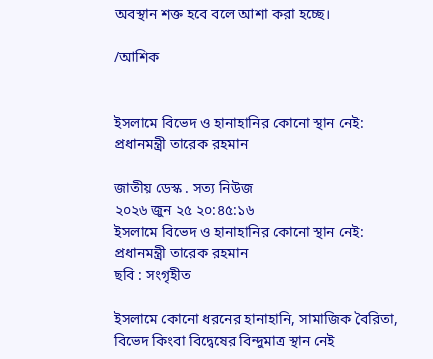অবস্থান শক্ত হবে বলে আশা করা হচ্ছে।

/আশিক


ইসলামে বিভেদ ও হানাহানির কোনো স্থান নেই: প্রধানমন্ত্রী তারেক রহমান

জাতীয় ডেস্ক . সত্য নিউজ
২০২৬ জুন ২৫ ২০:৪৫:১৬
ইসলামে বিভেদ ও হানাহানির কোনো স্থান নেই: প্রধানমন্ত্রী তারেক রহমান
ছবি : সংগৃহীত

ইসলামে কোনো ধরনের হানাহানি, সামাজিক বৈরিতা, বিভেদ কিংবা বিদ্বেষের বিন্দুমাত্র স্থান নেই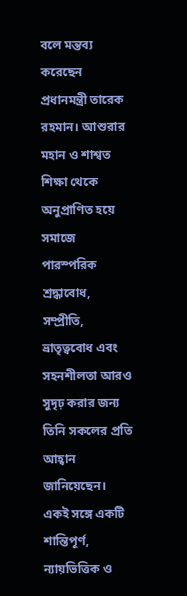বলে মন্তব্য করেছেন প্রধানমন্ত্রী তারেক রহমান। আশুরার মহান ও শাশ্বত শিক্ষা থেকে অনুপ্রাণিত হয়ে সমাজে পারস্পরিক শ্রদ্ধাবোধ, সম্প্রীতি, ভ্রাতৃত্ববোধ এবং সহনশীলতা আরও সুদৃঢ় করার জন্য তিনি সকলের প্রতি আহ্বান জানিয়েছেন। একই সঙ্গে একটি শান্তিপূর্ণ, ন্যায়ভিত্তিক ও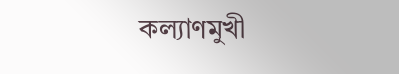কল্যাণমুখী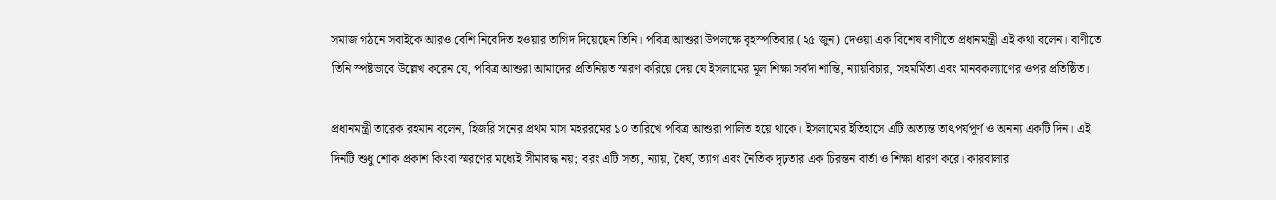সমাজ গঠনে সবাইকে আরও বেশি নিবেদিত হওয়ার তাগিদ দিয়েছেন তিনি। পবিত্র আশুরা উপলক্ষে বৃহস্পতিবার (২৫ জুন) দেওয়া এক বিশেষ বাণীতে প্রধানমন্ত্রী এই কথা বলেন। বাণীতে তিনি স্পষ্টভাবে উল্লেখ করেন যে, পবিত্র আশুরা আমাদের প্রতিনিয়ত স্মরণ করিয়ে দেয় যে ইসলামের মূল শিক্ষা সর্বদা শান্তি, ন্যায়বিচার, সহমর্মিতা এবং মানবকল্যাণের ওপর প্রতিষ্ঠিত।

প্রধানমন্ত্রী তারেক রহমান বলেন, হিজরি সনের প্রথম মাস মহররমের ১০ তারিখে পবিত্র আশুরা পালিত হয়ে থাকে। ইসলামের ইতিহাসে এটি অত্যন্ত তাৎপর্যপূর্ণ ও অনন্য একটি দিন। এই দিনটি শুধু শোক প্রকাশ কিংবা স্মরণের মধ্যেই সীমাবদ্ধ নয়; বরং এটি সত্য, ন্যায়, ধৈর্য, ত্যাগ এবং নৈতিক দৃঢ়তার এক চিরন্তন বার্তা ও শিক্ষা ধারণ করে। কারবালার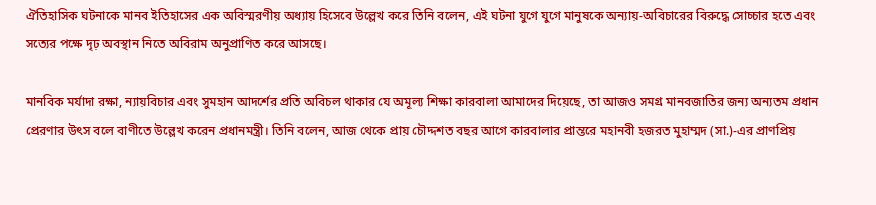ঐতিহাসিক ঘটনাকে মানব ইতিহাসের এক অবিস্মরণীয় অধ্যায় হিসেবে উল্লেখ করে তিনি বলেন, এই ঘটনা যুগে যুগে মানুষকে অন্যায়-অবিচারের বিরুদ্ধে সোচ্চার হতে এবং সত্যের পক্ষে দৃঢ় অবস্থান নিতে অবিরাম অনুপ্রাণিত করে আসছে।

মানবিক মর্যাদা রক্ষা, ন্যায়বিচার এবং সুমহান আদর্শের প্রতি অবিচল থাকার যে অমূল্য শিক্ষা কারবালা আমাদের দিয়েছে, তা আজও সমগ্র মানবজাতির জন্য অন্যতম প্রধান প্রেরণার উৎস বলে বাণীতে উল্লেখ করেন প্রধানমন্ত্রী। তিনি বলেন, আজ থেকে প্রায় চৌদ্দশত বছর আগে কারবালার প্রান্তরে মহানবী হজরত মুহাম্মদ (সা.)-এর প্রাণপ্রিয়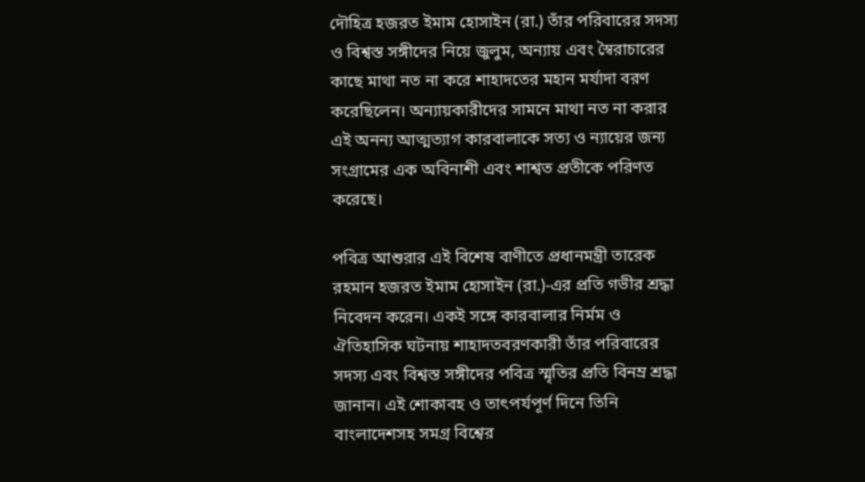দৌহিত্র হজরত ইমাম হোসাইন (রা.) তাঁর পরিবারের সদস্য ও বিশ্বস্ত সঙ্গীদের নিয়ে জুলুম, অন্যায় এবং স্বৈরাচারের কাছে মাথা নত না করে শাহাদতের মহান মর্যাদা বরণ করেছিলেন। অন্যায়কারীদের সামনে মাথা নত না করার এই অনন্য আত্মত্যাগ কারবালাকে সত্য ও ন্যায়ের জন্য সংগ্রামের এক অবিনাশী এবং শাশ্বত প্রতীকে পরিণত করেছে।

পবিত্র আশুরার এই বিশেষ বাণীতে প্রধানমন্ত্রী তারেক রহমান হজরত ইমাম হোসাইন (রা.)-এর প্রতি গভীর শ্রদ্ধা নিবেদন করেন। একই সঙ্গে কারবালার নির্মম ও ঐতিহাসিক ঘটনায় শাহাদতবরণকারী তাঁর পরিবারের সদস্য এবং বিশ্বস্ত সঙ্গীদের পবিত্র স্মৃতির প্রতি বিনম্র শ্রদ্ধা জানান। এই শোকাবহ ও তাৎপর্যপূর্ণ দিনে তিনি বাংলাদেশসহ সমগ্র বিশ্বের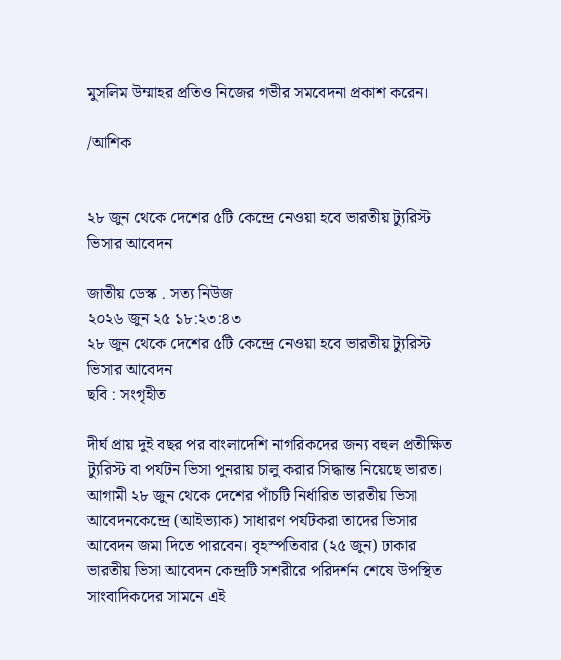মুসলিম উম্মাহর প্রতিও নিজের গভীর সমবেদনা প্রকাশ করেন।

/আশিক


২৮ জুন থেকে দেশের ৫টি কেন্দ্রে নেওয়া হবে ভারতীয় ট্যুরিস্ট ভিসার আবেদন

জাতীয় ডেস্ক . সত্য নিউজ
২০২৬ জুন ২৫ ১৮:২৩:৪৩
২৮ জুন থেকে দেশের ৫টি কেন্দ্রে নেওয়া হবে ভারতীয় ট্যুরিস্ট ভিসার আবেদন
ছবি : সংগৃহীত

দীর্ঘ প্রায় দুই বছর পর বাংলাদেশি নাগরিকদের জন্য বহুল প্রতীক্ষিত ট্যুরিস্ট বা পর্যটন ভিসা পুনরায় চালু করার সিদ্ধান্ত নিয়েছে ভারত। আগামী ২৮ জুন থেকে দেশের পাঁচটি নির্ধারিত ভারতীয় ভিসা আবেদনকেন্দ্রে (আইভ্যাক) সাধারণ পর্যটকরা তাদের ভিসার আবেদন জমা দিতে পারবেন। বৃহস্পতিবার (২৫ জুন) ঢাকার ভারতীয় ভিসা আবেদন কেন্দ্রটি সশরীরে পরিদর্শন শেষে উপস্থিত সাংবাদিকদের সামনে এই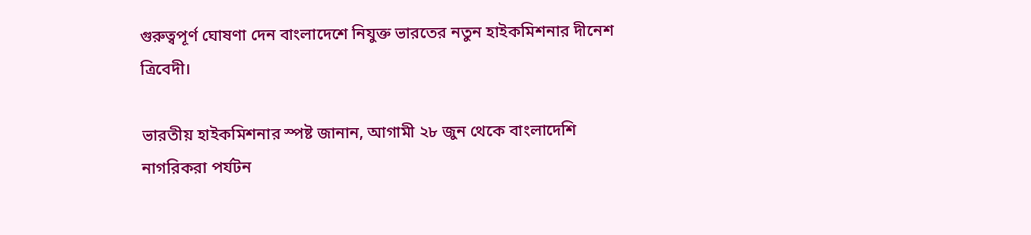গুরুত্বপূর্ণ ঘোষণা দেন বাংলাদেশে নিযুক্ত ভারতের নতুন হাইকমিশনার দীনেশ ত্রিবেদী।

ভারতীয় হাইকমিশনার স্পষ্ট জানান, আগামী ২৮ জুন থেকে বাংলাদেশি নাগরিকরা পর্যটন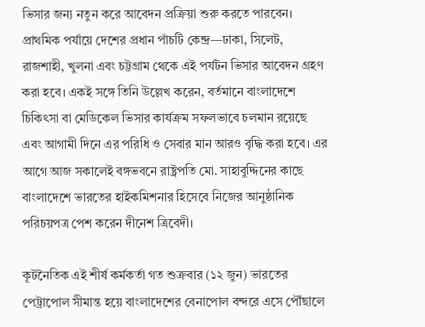ভিসার জন্য নতুন করে আবেদন প্রক্রিয়া শুরু করতে পারবেন। প্রাথমিক পর্যায়ে দেশের প্রধান পাঁচটি কেন্দ্র—ঢাকা, সিলেট, রাজশাহী, খুলনা এবং চট্টগ্রাম থেকে এই পর্যটন ভিসার আবেদন গ্রহণ করা হবে। একই সঙ্গে তিনি উল্লেখ করেন, বর্তমানে বাংলাদেশে চিকিৎসা বা মেডিকেল ভিসার কার্যক্রম সফলভাবে চলমান রয়েছে এবং আগামী দিনে এর পরিধি ও সেবার মান আরও বৃদ্ধি করা হবে। এর আগে আজ সকালেই বঙ্গভবনে রাষ্ট্রপতি মো. সাহাবুদ্দিনের কাছে বাংলাদেশে ভারতের হাইকমিশনার হিসেবে নিজের আনুষ্ঠানিক পরিচয়পত্র পেশ করেন দীনেশ ত্রিবেদী।

কূটনৈতিক এই শীর্ষ কর্মকর্তা গত শুক্রবার (১২ জুন) ভারতের পেট্রাপোল সীমান্ত হয়ে বাংলাদেশের বেনাপোল বন্দরে এসে পৌঁছালে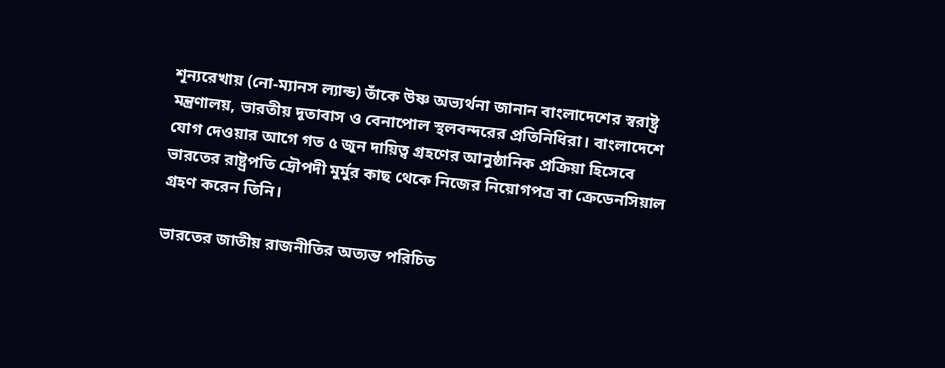শূন্যরেখায় (নো-ম্যানস ল্যান্ড) তাঁকে উষ্ণ অভ্যর্থনা জানান বাংলাদেশের স্বরাষ্ট্র মন্ত্রণালয়, ভারতীয় দূতাবাস ও বেনাপোল স্থলবন্দরের প্রতিনিধিরা। বাংলাদেশে যোগ দেওয়ার আগে গত ৫ জুন দায়িত্ব গ্রহণের আনুষ্ঠানিক প্রক্রিয়া হিসেবে ভারতের রাষ্ট্রপতি দ্রৌপদী মুর্মুর কাছ থেকে নিজের নিয়োগপত্র বা ক্রেডেনসিয়াল গ্রহণ করেন তিনি।

ভারতের জাতীয় রাজনীতির অত্যন্ত পরিচিত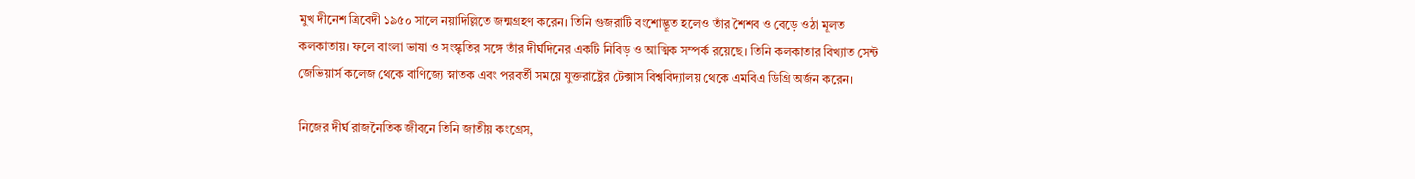মুখ দীনেশ ত্রিবেদী ১৯৫০ সালে নয়াদিল্লিতে জন্মগ্রহণ করেন। তিনি গুজরাটি বংশোদ্ভূত হলেও তাঁর শৈশব ও বেড়ে ওঠা মূলত কলকাতায়। ফলে বাংলা ভাষা ও সংস্কৃতির সঙ্গে তাঁর দীর্ঘদিনের একটি নিবিড় ও আত্মিক সম্পর্ক রয়েছে। তিনি কলকাতার বিখ্যাত সেন্ট জেভিয়ার্স কলেজ থেকে বাণিজ্যে স্নাতক এবং পরবর্তী সময়ে যুক্তরাষ্ট্রের টেক্সাস বিশ্ববিদ্যালয় থেকে এমবিএ ডিগ্রি অর্জন করেন।

নিজের দীর্ঘ রাজনৈতিক জীবনে তিনি জাতীয় কংগ্রেস,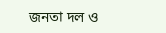জনতা দল ও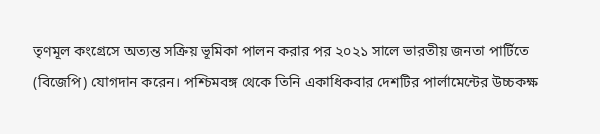তৃণমূল কংগ্রেসে অত্যন্ত সক্রিয় ভূমিকা পালন করার পর ২০২১ সালে ভারতীয় জনতা পার্টিতে (বিজেপি) যোগদান করেন। পশ্চিমবঙ্গ থেকে তিনি একাধিকবার দেশটির পার্লামেন্টের উচ্চকক্ষ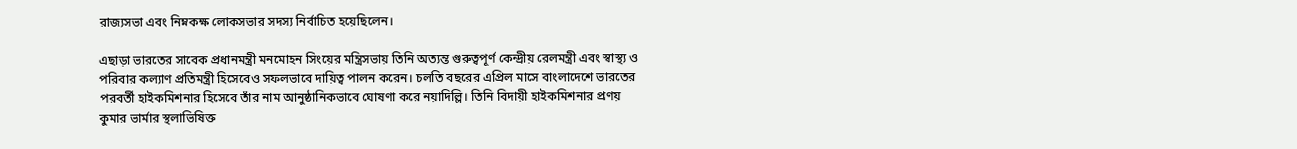রাজ্যসভা এবং নিম্নকক্ষ লোকসভার সদস্য নির্বাচিত হয়েছিলেন।

এছাড়া ভারতের সাবেক প্রধানমন্ত্রী মনমোহন সিংয়ের মন্ত্রিসভায় তিনি অত্যন্ত গুরুত্বপূর্ণ কেন্দ্রীয় রেলমন্ত্রী এবং স্বাস্থ্য ও পরিবার কল্যাণ প্রতিমন্ত্রী হিসেবেও সফলভাবে দায়িত্ব পালন করেন। চলতি বছরের এপ্রিল মাসে বাংলাদেশে ভারতের পরবর্তী হাইকমিশনার হিসেবে তাঁর নাম আনুষ্ঠানিকভাবে ঘোষণা করে নয়াদিল্লি। তিনি বিদায়ী হাইকমিশনার প্রণয় কুমার ভার্মার স্থলাভিষিক্ত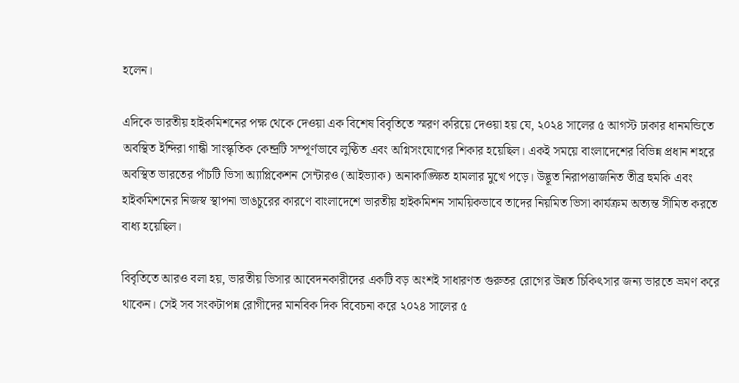হলেন।

এদিকে ভারতীয় হাইকমিশনের পক্ষ থেকে দেওয়া এক বিশেষ বিবৃতিতে স্মরণ করিয়ে দেওয়া হয় যে, ২০২৪ সালের ৫ আগস্ট ঢাকার ধানমন্ডিতে অবস্থিত ইন্দিরা গান্ধী সাংস্কৃতিক কেন্দ্রটি সম্পূর্ণভাবে লুণ্ঠিত এবং অগ্নিসংযোগের শিকার হয়েছিল। একই সময়ে বাংলাদেশের বিভিন্ন প্রধান শহরে অবস্থিত ভারতের পাঁচটি ভিসা অ্যাপ্লিকেশন সেন্টারও (আইভ্যাক) অনাকাঙ্ক্ষিত হামলার মুখে পড়ে। উদ্ভূত নিরাপত্তাজনিত তীব্র হুমকি এবং হাইকমিশনের নিজস্ব স্থাপনা ভাঙচুরের কারণে বাংলাদেশে ভারতীয় হাইকমিশন সাময়িকভাবে তাদের নিয়মিত ভিসা কার্যক্রম অত্যন্ত সীমিত করতে বাধ্য হয়েছিল।

বিবৃতিতে আরও বলা হয়, ভারতীয় ভিসার আবেদনকারীদের একটি বড় অংশই সাধারণত গুরুতর রোগের উন্নত চিকিৎসার জন্য ভারতে ভ্রমণ করে থাকেন। সেই সব সংকটাপন্ন রোগীদের মানবিক দিক বিবেচনা করে ২০২৪ সালের ৫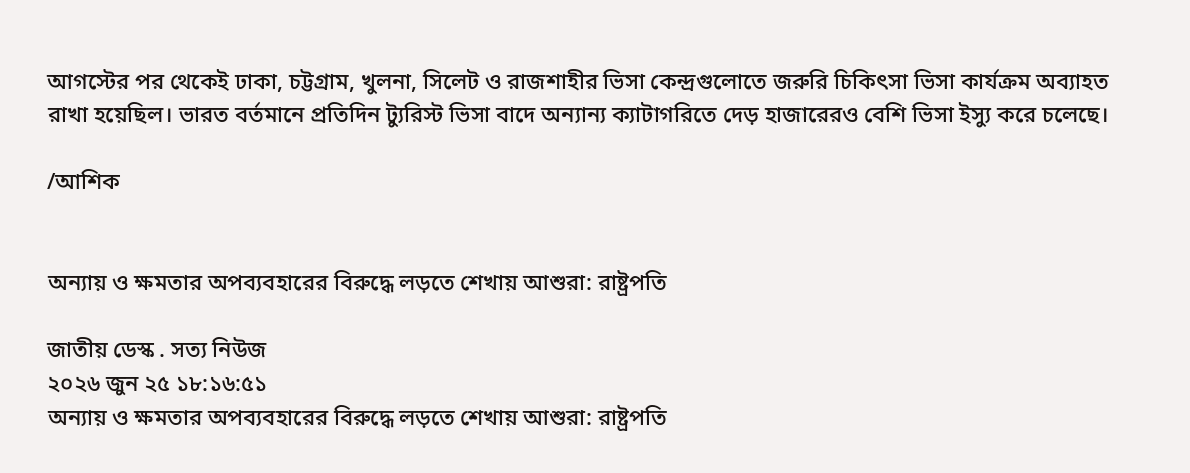আগস্টের পর থেকেই ঢাকা, চট্টগ্রাম, খুলনা, সিলেট ও রাজশাহীর ভিসা কেন্দ্রগুলোতে জরুরি চিকিৎসা ভিসা কার্যক্রম অব্যাহত রাখা হয়েছিল। ভারত বর্তমানে প্রতিদিন ট্যুরিস্ট ভিসা বাদে অন্যান্য ক্যাটাগরিতে দেড় হাজারেরও বেশি ভিসা ইস্যু করে চলেছে।

/আশিক


অন্যায় ও ক্ষমতার অপব্যবহারের বিরুদ্ধে লড়তে শেখায় আশুরা: রাষ্ট্রপতি

জাতীয় ডেস্ক . সত্য নিউজ
২০২৬ জুন ২৫ ১৮:১৬:৫১
অন্যায় ও ক্ষমতার অপব্যবহারের বিরুদ্ধে লড়তে শেখায় আশুরা: রাষ্ট্রপতি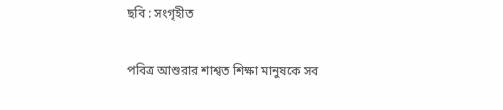ছবি : সংগৃহীত

পবিত্র আশুরার শাশ্বত শিক্ষা মানুষকে সব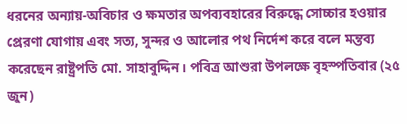ধরনের অন্যায়-অবিচার ও ক্ষমতার অপব্যবহারের বিরুদ্ধে সোচ্চার হওয়ার প্রেরণা যোগায় এবং সত্য, সুন্দর ও আলোর পথ নির্দেশ করে বলে মন্তব্য করেছেন রাষ্ট্রপতি মো. সাহাবুদ্দিন। পবিত্র আশুরা উপলক্ষে বৃহস্পতিবার (২৫ জুন)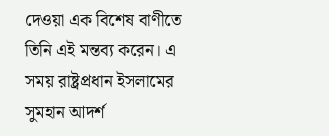দেওয়া এক বিশেষ বাণীতে তিনি এই মন্তব্য করেন। এ সময় রাষ্ট্রপ্রধান ইসলামের সুমহান আদর্শ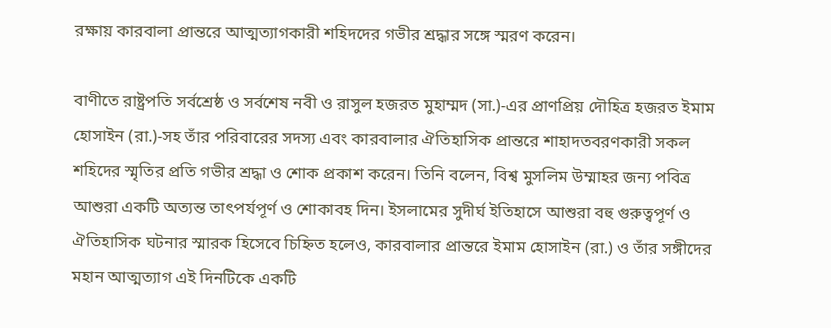রক্ষায় কারবালা প্রান্তরে আত্মত্যাগকারী শহিদদের গভীর শ্রদ্ধার সঙ্গে স্মরণ করেন।

বাণীতে রাষ্ট্রপতি সর্বশ্রেষ্ঠ ও সর্বশেষ নবী ও রাসুল হজরত মুহাম্মদ (সা.)-এর প্রাণপ্রিয় দৌহিত্র হজরত ইমাম হোসাইন (রা.)-সহ তাঁর পরিবারের সদস্য এবং কারবালার ঐতিহাসিক প্রান্তরে শাহাদতবরণকারী সকল শহিদের স্মৃতির প্রতি গভীর শ্রদ্ধা ও শোক প্রকাশ করেন। তিনি বলেন, বিশ্ব মুসলিম উম্মাহর জন্য পবিত্র আশুরা একটি অত্যন্ত তাৎপর্যপূর্ণ ও শোকাবহ দিন। ইসলামের সুদীর্ঘ ইতিহাসে আশুরা বহু গুরুত্বপূর্ণ ও ঐতিহাসিক ঘটনার স্মারক হিসেবে চিহ্নিত হলেও, কারবালার প্রান্তরে ইমাম হোসাইন (রা.) ও তাঁর সঙ্গীদের মহান আত্মত্যাগ এই দিনটিকে একটি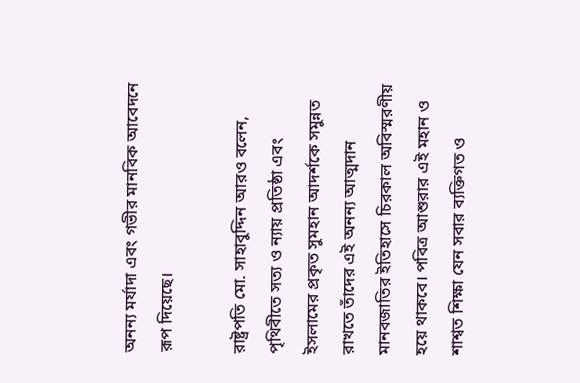অনন্য মর্যাদা এবং গভীর মানবিক আবেদনে রূপ দিয়েছে।

রাষ্ট্রপতি মো. সাহাবুদ্দিন আরও বলেন, পৃথিবীতে সত্য ও ন্যায় প্রতিষ্ঠা এবং ইসলামের প্রকৃত সুমহান আদর্শকে সমুন্নত রাখতে তাঁদের এই অনন্য আত্মদান মানবজাতির ইতিহাসে চিরকাল অবিস্মরণীয় হয়ে থাকবে। পবিত্র আশুরার এই মহান ও শাশ্বত শিক্ষা যেন সবার ব্যক্তিগত ও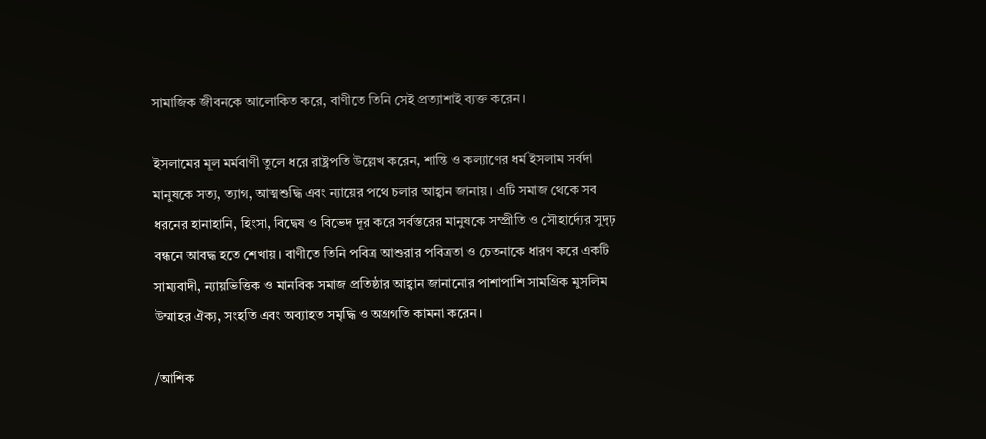সামাজিক জীবনকে আলোকিত করে, বাণীতে তিনি সেই প্রত্যাশাই ব্যক্ত করেন।

ইসলামের মূল মর্মবাণী তুলে ধরে রাষ্ট্রপতি উল্লেখ করেন, শান্তি ও কল্যাণের ধর্ম ইসলাম সর্বদা মানুষকে সত্য, ত্যাগ, আত্মশুদ্ধি এবং ন্যায়ের পথে চলার আহ্বান জানায়। এটি সমাজ থেকে সব ধরনের হানাহানি, হিংসা, বিদ্বেষ ও বিভেদ দূর করে সর্বস্তরের মানুষকে সম্প্রীতি ও সৌহার্দ্যের সুদৃঢ় বন্ধনে আবদ্ধ হতে শেখায়। বাণীতে তিনি পবিত্র আশুরার পবিত্রতা ও চেতনাকে ধারণ করে একটি সাম্যবাদী, ন্যায়ভিত্তিক ও মানবিক সমাজ প্রতিষ্ঠার আহ্বান জানানোর পাশাপাশি সামগ্রিক মুসলিম উম্মাহর ঐক্য, সংহতি এবং অব্যাহত সমৃদ্ধি ও অগ্রগতি কামনা করেন।

/আশিক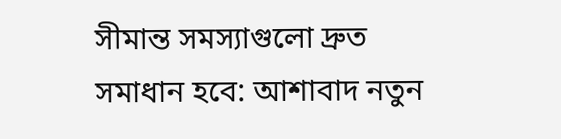সীমান্ত সমস্যাগুলো দ্রুত সমাধান হবে: আশাবাদ নতুন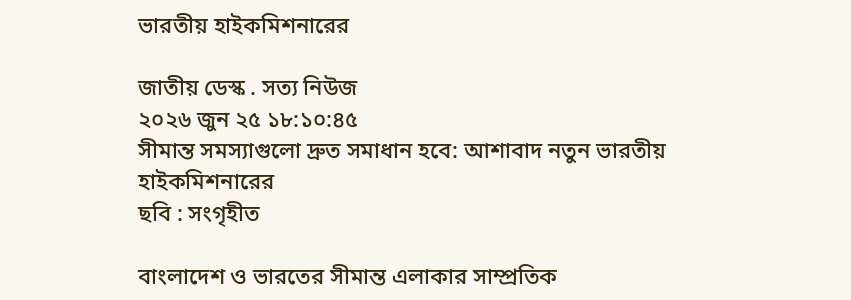ভারতীয় হাইকমিশনারের

জাতীয় ডেস্ক . সত্য নিউজ
২০২৬ জুন ২৫ ১৮:১০:৪৫
সীমান্ত সমস্যাগুলো দ্রুত সমাধান হবে: আশাবাদ নতুন ভারতীয় হাইকমিশনারের
ছবি : সংগৃহীত

বাংলাদেশ ও ভারতের সীমান্ত এলাকার সাম্প্রতিক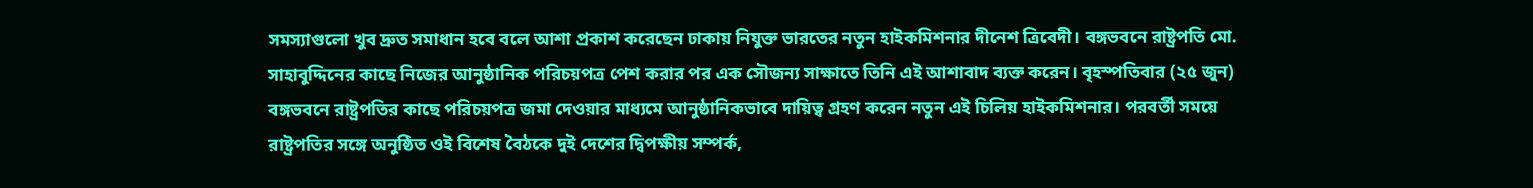সমস্যাগুলো খুব দ্রুত সমাধান হবে বলে আশা প্রকাশ করেছেন ঢাকায় নিযুক্ত ভারতের নতুন হাইকমিশনার দীনেশ ত্রিবেদী। বঙ্গভবনে রাষ্ট্রপতি মো. সাহাবুদ্দিনের কাছে নিজের আনুষ্ঠানিক পরিচয়পত্র পেশ করার পর এক সৌজন্য সাক্ষাতে তিনি এই আশাবাদ ব্যক্ত করেন। বৃহস্পতিবার (২৫ জুন) বঙ্গভবনে রাষ্ট্রপতির কাছে পরিচয়পত্র জমা দেওয়ার মাধ্যমে আনুষ্ঠানিকভাবে দায়িত্ব গ্রহণ করেন নতুন এই চিলিয় হাইকমিশনার। পরবর্তী সময়ে রাষ্ট্রপতির সঙ্গে অনুষ্ঠিত ওই বিশেষ বৈঠকে দুই দেশের দ্বিপক্ষীয় সম্পর্ক,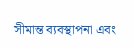সীমান্ত ব্যবস্থাপনা এবং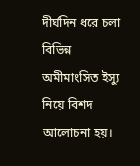দীর্ঘদিন ধরে চলা বিভিন্ন অমীমাংসিত ইস্যু নিয়ে বিশদ আলোচনা হয়।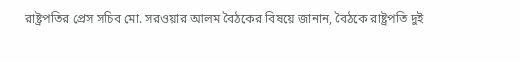রাষ্ট্রপতির প্রেস সচিব মো. সরওয়ার আলম বৈঠকের বিষয়ে জানান, বৈঠকে রাষ্ট্রপতি দুই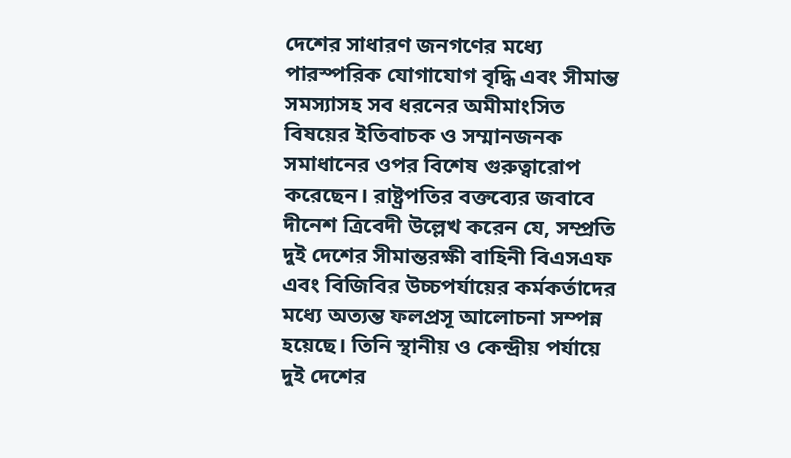দেশের সাধারণ জনগণের মধ্যে পারস্পরিক যোগাযোগ বৃদ্ধি এবং সীমান্ত সমস্যাসহ সব ধরনের অমীমাংসিত বিষয়ের ইতিবাচক ও সম্মানজনক সমাধানের ওপর বিশেষ গুরুত্বারোপ করেছেন। রাষ্ট্রপতির বক্তব্যের জবাবে দীনেশ ত্রিবেদী উল্লেখ করেন যে, সম্প্রতি দুই দেশের সীমান্তরক্ষী বাহিনী বিএসএফ এবং বিজিবির উচ্চপর্যায়ের কর্মকর্তাদের মধ্যে অত্যন্ত ফলপ্রসূ আলোচনা সম্পন্ন হয়েছে। তিনি স্থানীয় ও কেন্দ্রীয় পর্যায়ে দুই দেশের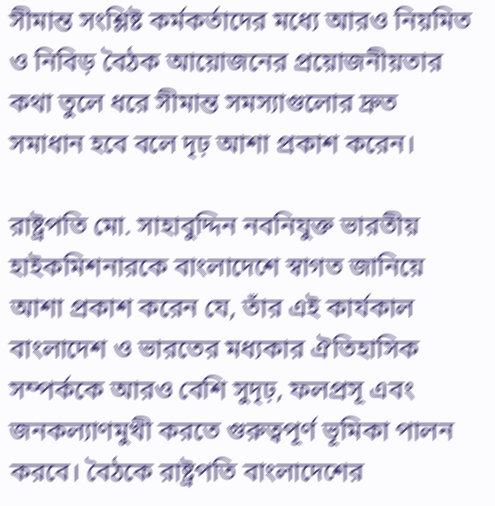সীমান্ত সংশ্লিষ্ট কর্মকর্তাদের মধ্যে আরও নিয়মিত ও নিবিড় বৈঠক আয়োজনের প্রয়োজনীয়তার কথা তুলে ধরে সীমান্ত সমস্যাগুলোর দ্রুত সমাধান হবে বলে দৃঢ় আশা প্রকাশ করেন।

রাষ্ট্রপতি মো. সাহাবুদ্দিন নবনিযুক্ত ভারতীয় হাইকমিশনারকে বাংলাদেশে স্বাগত জানিয়ে আশা প্রকাশ করেন যে, তাঁর এই কার্যকাল বাংলাদেশ ও ভারতের মধ্যকার ঐতিহাসিক সম্পর্ককে আরও বেশি সুদৃঢ়, ফলপ্রসূ এবং জনকল্যাণমুখী করতে গুরুত্বপূর্ণ ভূমিকা পালন করবে। বৈঠকে রাষ্ট্রপতি বাংলাদেশের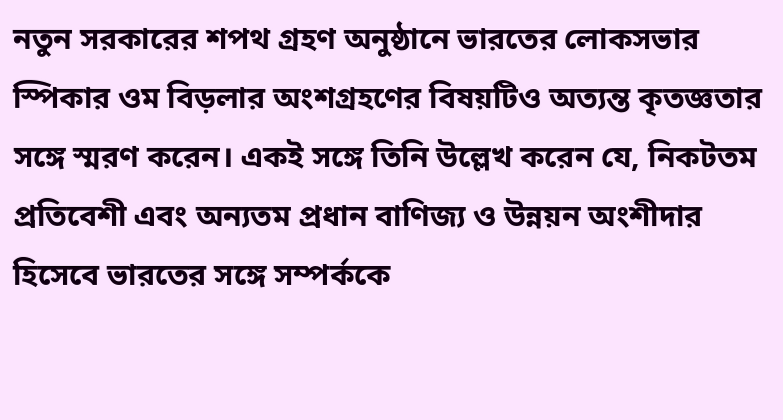নতুন সরকারের শপথ গ্রহণ অনুষ্ঠানে ভারতের লোকসভার স্পিকার ওম বিড়লার অংশগ্রহণের বিষয়টিও অত্যন্ত কৃতজ্ঞতার সঙ্গে স্মরণ করেন। একই সঙ্গে তিনি উল্লেখ করেন যে, নিকটতম প্রতিবেশী এবং অন্যতম প্রধান বাণিজ্য ও উন্নয়ন অংশীদার হিসেবে ভারতের সঙ্গে সম্পর্ককে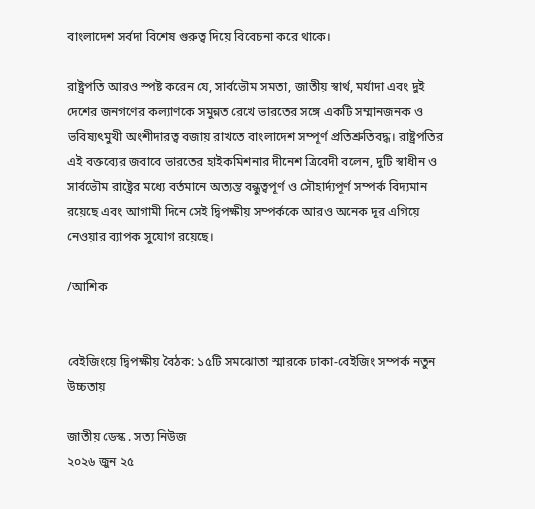বাংলাদেশ সর্বদা বিশেষ গুরুত্ব দিয়ে বিবেচনা করে থাকে।

রাষ্ট্রপতি আরও স্পষ্ট করেন যে, সার্বভৌম সমতা, জাতীয় স্বার্থ, মর্যাদা এবং দুই দেশের জনগণের কল্যাণকে সমুন্নত রেখে ভারতের সঙ্গে একটি সম্মানজনক ও ভবিষ্যৎমুখী অংশীদারত্ব বজায় রাখতে বাংলাদেশ সম্পূর্ণ প্রতিশ্রুতিবদ্ধ। রাষ্ট্রপতির এই বক্তব্যের জবাবে ভারতের হাইকমিশনার দীনেশ ত্রিবেদী বলেন, দুটি স্বাধীন ও সার্বভৌম রাষ্ট্রের মধ্যে বর্তমানে অত্যন্ত বন্ধুত্বপূর্ণ ও সৌহার্দ্যপূর্ণ সম্পর্ক বিদ্যমান রয়েছে এবং আগামী দিনে সেই দ্বিপক্ষীয় সম্পর্ককে আরও অনেক দূর এগিয়ে নেওয়ার ব্যাপক সুযোগ রয়েছে।

/আশিক


বেইজিংয়ে দ্বিপক্ষীয় বৈঠক: ১৫টি সমঝোতা স্মারকে ঢাকা-বেইজিং সম্পর্ক নতুন উচ্চতায়

জাতীয় ডেস্ক . সত্য নিউজ
২০২৬ জুন ২৫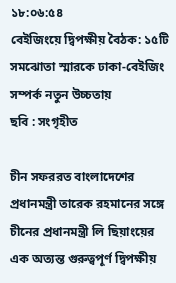১৮:০৬:৫৪
বেইজিংয়ে দ্বিপক্ষীয় বৈঠক: ১৫টি সমঝোতা স্মারকে ঢাকা-বেইজিং সম্পর্ক নতুন উচ্চতায়
ছবি : সংগৃহীত

চীন সফররত বাংলাদেশের প্রধানমন্ত্রী তারেক রহমানের সঙ্গে চীনের প্রধানমন্ত্রী লি ছিয়াংয়ের এক অত্যন্ত গুরুত্বপূর্ণ দ্বিপক্ষীয়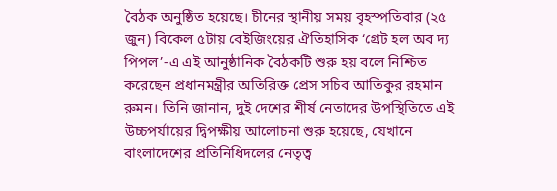বৈঠক অনুষ্ঠিত হয়েছে। চীনের স্থানীয় সময় বৃহস্পতিবার (২৫ জুন) বিকেল ৫টায় বেইজিংয়ের ঐতিহাসিক ‘গ্রেট হল অব দ্য পিপল’-এ এই আনুষ্ঠানিক বৈঠকটি শুরু হয় বলে নিশ্চিত করেছেন প্রধানমন্ত্রীর অতিরিক্ত প্রেস সচিব আতিকুর রহমান রুমন। তিনি জানান, দুই দেশের শীর্ষ নেতাদের উপস্থিতিতে এই উচ্চপর্যায়ের দ্বিপক্ষীয় আলোচনা শুরু হয়েছে, যেখানে বাংলাদেশের প্রতিনিধিদলের নেতৃত্ব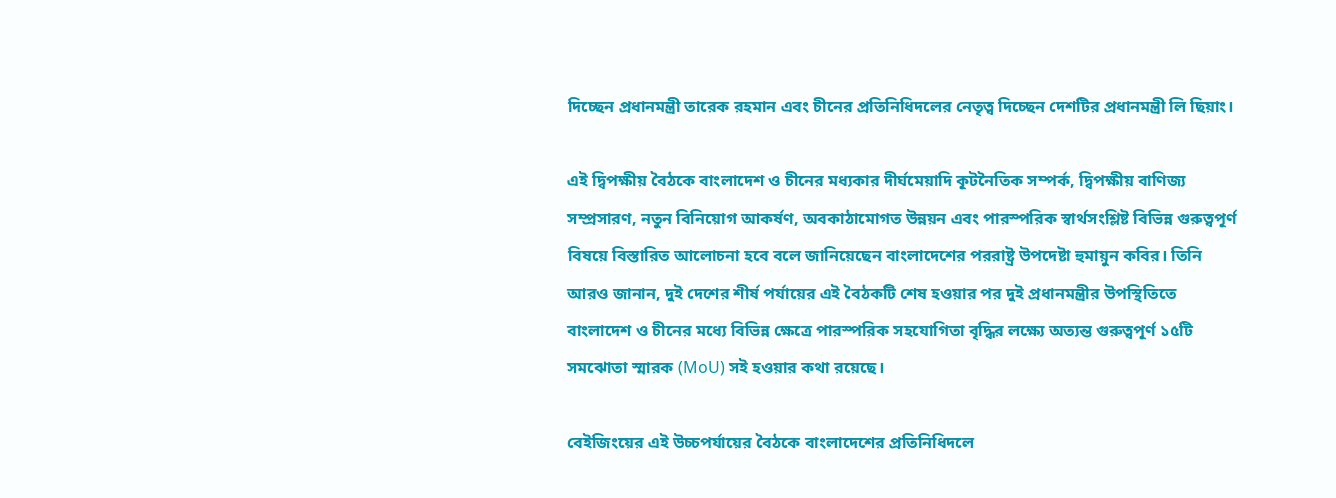দিচ্ছেন প্রধানমন্ত্রী তারেক রহমান এবং চীনের প্রতিনিধিদলের নেতৃত্ব দিচ্ছেন দেশটির প্রধানমন্ত্রী লি ছিয়াং।

এই দ্বিপক্ষীয় বৈঠকে বাংলাদেশ ও চীনের মধ্যকার দীর্ঘমেয়াদি কূটনৈতিক সম্পর্ক, দ্বিপক্ষীয় বাণিজ্য সম্প্রসারণ, নতুন বিনিয়োগ আকর্ষণ, অবকাঠামোগত উন্নয়ন এবং পারস্পরিক স্বার্থসংশ্লিষ্ট বিভিন্ন গুরুত্বপূর্ণ বিষয়ে বিস্তারিত আলোচনা হবে বলে জানিয়েছেন বাংলাদেশের পররাষ্ট্র উপদেষ্টা হুমায়ুন কবির। তিনি আরও জানান, দুই দেশের শীর্ষ পর্যায়ের এই বৈঠকটি শেষ হওয়ার পর দুই প্রধানমন্ত্রীর উপস্থিতিতে বাংলাদেশ ও চীনের মধ্যে বিভিন্ন ক্ষেত্রে পারস্পরিক সহযোগিতা বৃদ্ধির লক্ষ্যে অত্যন্ত গুরুত্বপূর্ণ ১৫টি সমঝোতা স্মারক (MoU) সই হওয়ার কথা রয়েছে।

বেইজিংয়ের এই উচ্চপর্যায়ের বৈঠকে বাংলাদেশের প্রতিনিধিদলে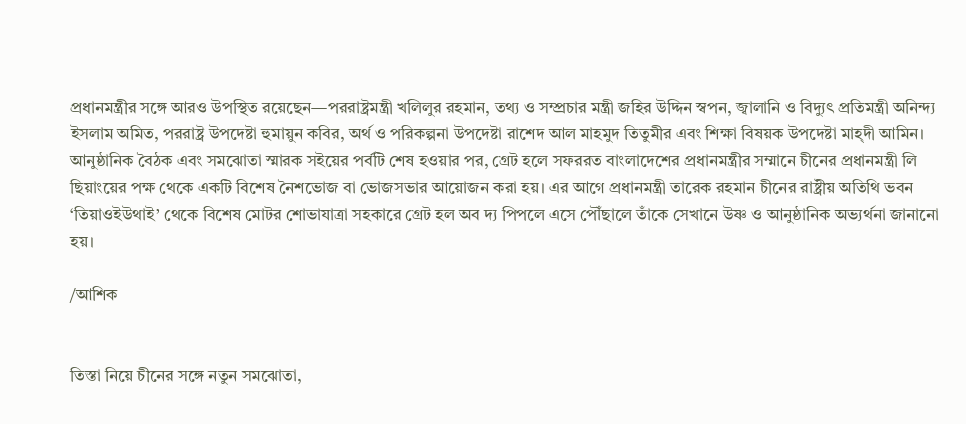প্রধানমন্ত্রীর সঙ্গে আরও উপস্থিত রয়েছেন—পররাষ্ট্রমন্ত্রী খলিলুর রহমান, তথ্য ও সম্প্রচার মন্ত্রী জহির উদ্দিন স্বপন, জ্বালানি ও বিদ্যুৎ প্রতিমন্ত্রী অনিন্দ্য ইসলাম অমিত, পররাষ্ট্র উপদেষ্টা হুমায়ুন কবির, অর্থ ও পরিকল্পনা উপদেষ্টা রাশেদ আল মাহমুদ তিতুমীর এবং শিক্ষা বিষয়ক উপদেষ্টা মাহ্দী আমিন। আনুষ্ঠানিক বৈঠক এবং সমঝোতা স্মারক সইয়ের পর্বটি শেষ হওয়ার পর, গ্রেট হলে সফররত বাংলাদেশের প্রধানমন্ত্রীর সম্মানে চীনের প্রধানমন্ত্রী লি ছিয়াংয়ের পক্ষ থেকে একটি বিশেষ নৈশভোজ বা ভোজসভার আয়োজন করা হয়। এর আগে প্রধানমন্ত্রী তারেক রহমান চীনের রাষ্ট্রীয় অতিথি ভবন ‘তিয়াওইউথাই’ থেকে বিশেষ মোটর শোভাযাত্রা সহকারে গ্রেট হল অব দ্য পিপলে এসে পৌঁছালে তাঁকে সেখানে উষ্ণ ও আনুষ্ঠানিক অভ্যর্থনা জানানো হয়।

/আশিক


তিস্তা নিয়ে চীনের সঙ্গে নতুন সমঝোতা,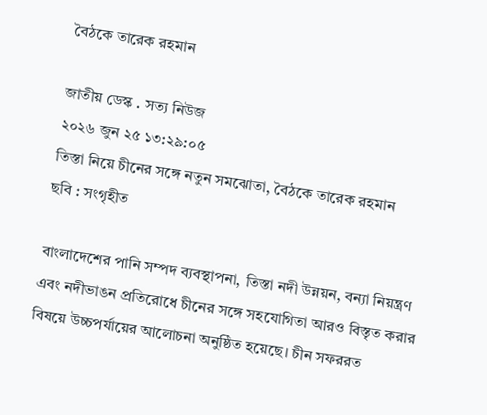বৈঠকে তারেক রহমান

জাতীয় ডেস্ক . সত্য নিউজ
২০২৬ জুন ২৫ ১৩:২৯:০৫
তিস্তা নিয়ে চীনের সঙ্গে নতুন সমঝোতা, বৈঠকে তারেক রহমান
ছবি : সংগৃহীত

বাংলাদেশের পানি সম্পদ ব্যবস্থাপনা, তিস্তা নদী উন্নয়ন, বন্যা নিয়ন্ত্রণ এবং নদীভাঙন প্রতিরোধে চীনের সঙ্গে সহযোগিতা আরও বিস্তৃত করার বিষয়ে উচ্চপর্যায়ের আলোচনা অনুষ্ঠিত হয়েছে। চীন সফররত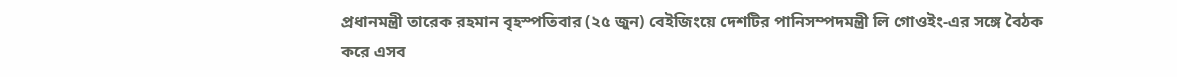প্রধানমন্ত্রী তারেক রহমান বৃহস্পতিবার (২৫ জুন) বেইজিংয়ে দেশটির পানিসম্পদমন্ত্রী লি গোওইং-এর সঙ্গে বৈঠক করে এসব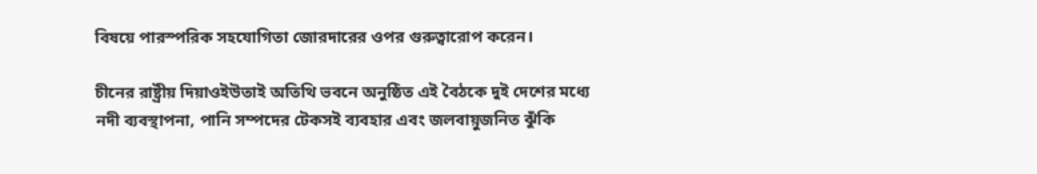বিষয়ে পারস্পরিক সহযোগিতা জোরদারের ওপর গুরুত্বারোপ করেন।

চীনের রাষ্ট্রীয় দিয়াওইউতাই অতিথি ভবনে অনুষ্ঠিত এই বৈঠকে দুই দেশের মধ্যে নদী ব্যবস্থাপনা, পানি সম্পদের টেকসই ব্যবহার এবং জলবায়ুজনিত ঝুঁকি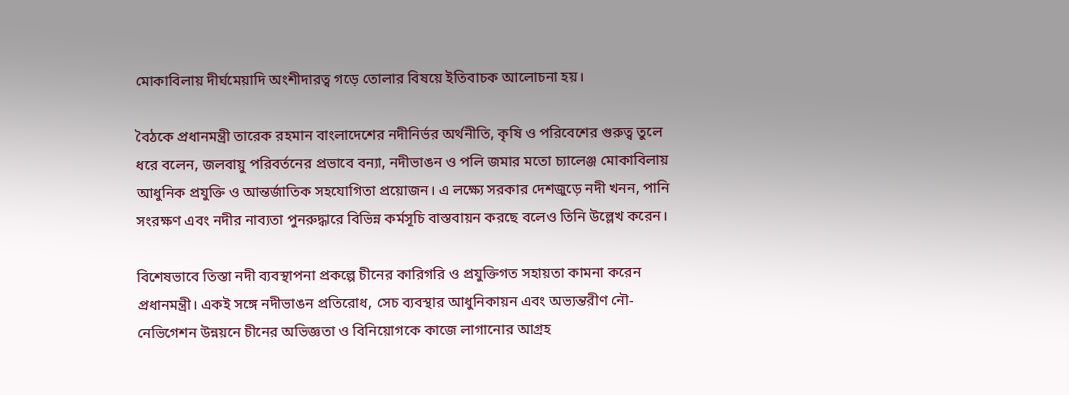মোকাবিলায় দীর্ঘমেয়াদি অংশীদারত্ব গড়ে তোলার বিষয়ে ইতিবাচক আলোচনা হয়।

বৈঠকে প্রধানমন্ত্রী তারেক রহমান বাংলাদেশের নদীনির্ভর অর্থনীতি, কৃষি ও পরিবেশের গুরুত্ব তুলে ধরে বলেন, জলবায়ু পরিবর্তনের প্রভাবে বন্যা, নদীভাঙন ও পলি জমার মতো চ্যালেঞ্জ মোকাবিলায় আধুনিক প্রযুক্তি ও আন্তর্জাতিক সহযোগিতা প্রয়োজন। এ লক্ষ্যে সরকার দেশজুড়ে নদী খনন, পানি সংরক্ষণ এবং নদীর নাব্যতা পুনরুদ্ধারে বিভিন্ন কর্মসূচি বাস্তবায়ন করছে বলেও তিনি উল্লেখ করেন।

বিশেষভাবে তিস্তা নদী ব্যবস্থাপনা প্রকল্পে চীনের কারিগরি ও প্রযুক্তিগত সহায়তা কামনা করেন প্রধানমন্ত্রী। একই সঙ্গে নদীভাঙন প্রতিরোধ, সেচ ব্যবস্থার আধুনিকায়ন এবং অভ্যন্তরীণ নৌ-নেভিগেশন উন্নয়নে চীনের অভিজ্ঞতা ও বিনিয়োগকে কাজে লাগানোর আগ্রহ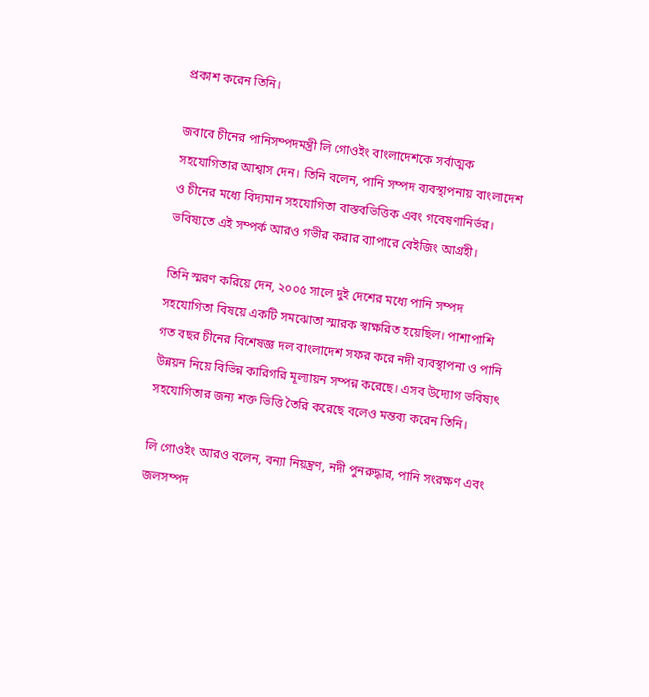প্রকাশ করেন তিনি।

জবাবে চীনের পানিসম্পদমন্ত্রী লি গোওইং বাংলাদেশকে সর্বাত্মক সহযোগিতার আশ্বাস দেন। তিনি বলেন, পানি সম্পদ ব্যবস্থাপনায় বাংলাদেশ ও চীনের মধ্যে বিদ্যমান সহযোগিতা বাস্তবভিত্তিক এবং গবেষণানির্ভর। ভবিষ্যতে এই সম্পর্ক আরও গভীর করার ব্যাপারে বেইজিং আগ্রহী।

তিনি স্মরণ করিয়ে দেন, ২০০৫ সালে দুই দেশের মধ্যে পানি সম্পদ সহযোগিতা বিষয়ে একটি সমঝোতা স্মারক স্বাক্ষরিত হয়েছিল। পাশাপাশি গত বছর চীনের বিশেষজ্ঞ দল বাংলাদেশ সফর করে নদী ব্যবস্থাপনা ও পানি উন্নয়ন নিয়ে বিভিন্ন কারিগরি মূল্যায়ন সম্পন্ন করেছে। এসব উদ্যোগ ভবিষ্যৎ সহযোগিতার জন্য শক্ত ভিত্তি তৈরি করেছে বলেও মন্তব্য করেন তিনি।

লি গোওইং আরও বলেন, বন্যা নিয়ন্ত্রণ, নদী পুনরুদ্ধার, পানি সংরক্ষণ এবং জলসম্পদ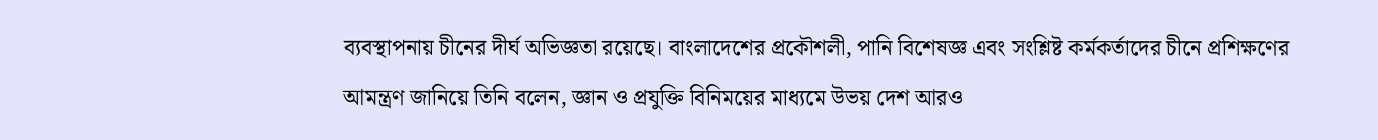ব্যবস্থাপনায় চীনের দীর্ঘ অভিজ্ঞতা রয়েছে। বাংলাদেশের প্রকৌশলী, পানি বিশেষজ্ঞ এবং সংশ্লিষ্ট কর্মকর্তাদের চীনে প্রশিক্ষণের আমন্ত্রণ জানিয়ে তিনি বলেন, জ্ঞান ও প্রযুক্তি বিনিময়ের মাধ্যমে উভয় দেশ আরও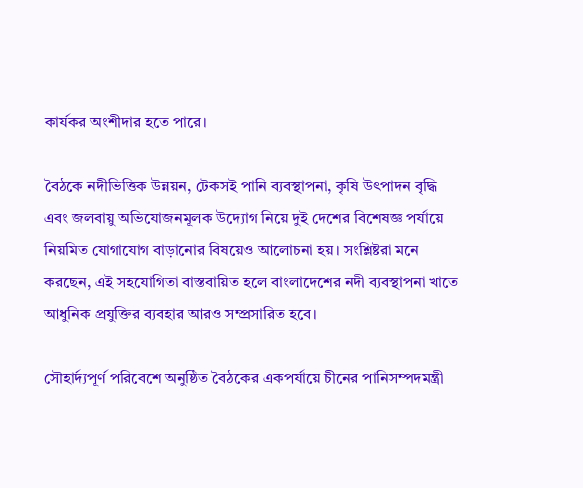কার্যকর অংশীদার হতে পারে।

বৈঠকে নদীভিত্তিক উন্নয়ন, টেকসই পানি ব্যবস্থাপনা, কৃষি উৎপাদন বৃদ্ধি এবং জলবায়ু অভিযোজনমূলক উদ্যোগ নিয়ে দুই দেশের বিশেষজ্ঞ পর্যায়ে নিয়মিত যোগাযোগ বাড়ানোর বিষয়েও আলোচনা হয়। সংশ্লিষ্টরা মনে করছেন, এই সহযোগিতা বাস্তবায়িত হলে বাংলাদেশের নদী ব্যবস্থাপনা খাতে আধুনিক প্রযুক্তির ব্যবহার আরও সম্প্রসারিত হবে।

সৌহার্দ্যপূর্ণ পরিবেশে অনুষ্ঠিত বৈঠকের একপর্যায়ে চীনের পানিসম্পদমন্ত্রী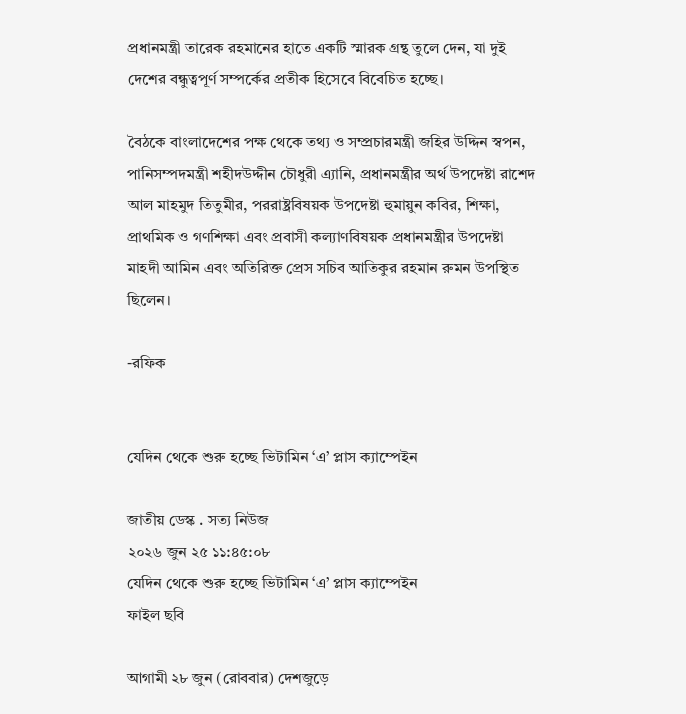প্রধানমন্ত্রী তারেক রহমানের হাতে একটি স্মারক গ্রন্থ তুলে দেন, যা দুই দেশের বন্ধুত্বপূর্ণ সম্পর্কের প্রতীক হিসেবে বিবেচিত হচ্ছে।

বৈঠকে বাংলাদেশের পক্ষ থেকে তথ্য ও সম্প্রচারমন্ত্রী জহির উদ্দিন স্বপন, পানিসম্পদমন্ত্রী শহীদউদ্দীন চৌধুরী এ্যানি, প্রধানমন্ত্রীর অর্থ উপদেষ্টা রাশেদ আল মাহমুদ তিতুমীর, পররাষ্ট্রবিষয়ক উপদেষ্টা হুমায়ুন কবির, শিক্ষা, প্রাথমিক ও গণশিক্ষা এবং প্রবাসী কল্যাণবিষয়ক প্রধানমন্ত্রীর উপদেষ্টা মাহদী আমিন এবং অতিরিক্ত প্রেস সচিব আতিকুর রহমান রুমন উপস্থিত ছিলেন।

-রফিক


যেদিন থেকে শুরু হচ্ছে ভিটামিন ‘এ’ প্লাস ক্যাম্পেইন

জাতীয় ডেস্ক . সত্য নিউজ
২০২৬ জুন ২৫ ১১:৪৫:০৮
যেদিন থেকে শুরু হচ্ছে ভিটামিন ‘এ’ প্লাস ক্যাম্পেইন
ফাইল ছবি

আগামী ২৮ জুন (রোববার) দেশজুড়ে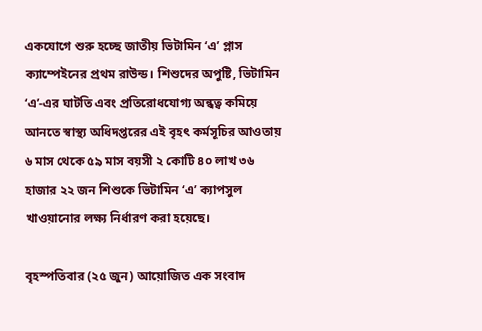একযোগে শুরু হচ্ছে জাতীয় ভিটামিন ‘এ’ প্লাস ক্যাম্পেইনের প্রথম রাউন্ড। শিশুদের অপুষ্টি, ভিটামিন ‘এ’-এর ঘাটতি এবং প্রতিরোধযোগ্য অন্ধত্ব কমিয়ে আনতে স্বাস্থ্য অধিদপ্তরের এই বৃহৎ কর্মসূচির আওতায় ৬ মাস থেকে ৫৯ মাস বয়সী ২ কোটি ৪০ লাখ ৩৬ হাজার ২২ জন শিশুকে ভিটামিন ‘এ’ ক্যাপসুল খাওয়ানোর লক্ষ্য নির্ধারণ করা হয়েছে।

বৃহস্পতিবার (২৫ জুন) আয়োজিত এক সংবাদ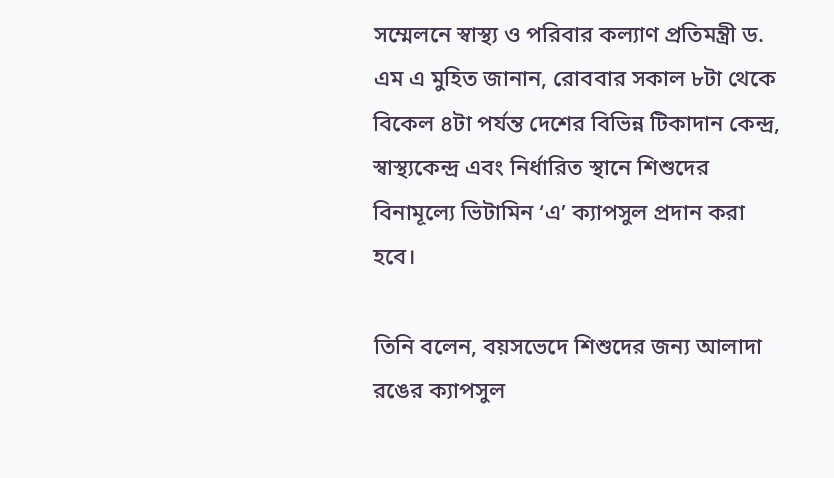সম্মেলনে স্বাস্থ্য ও পরিবার কল্যাণ প্রতিমন্ত্রী ড. এম এ মুহিত জানান, রোববার সকাল ৮টা থেকে বিকেল ৪টা পর্যন্ত দেশের বিভিন্ন টিকাদান কেন্দ্র, স্বাস্থ্যকেন্দ্র এবং নির্ধারিত স্থানে শিশুদের বিনামূল্যে ভিটামিন ‘এ’ ক্যাপসুল প্রদান করা হবে।

তিনি বলেন, বয়সভেদে শিশুদের জন্য আলাদা রঙের ক্যাপসুল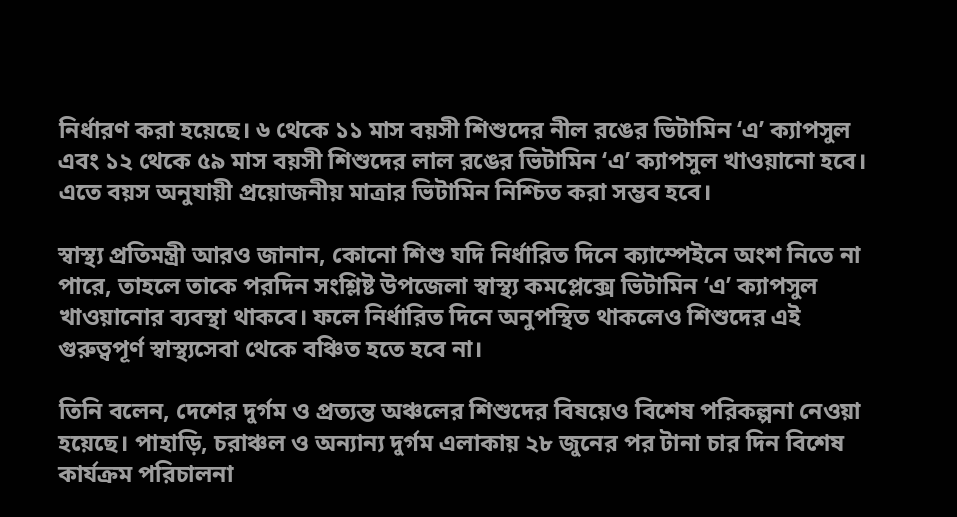নির্ধারণ করা হয়েছে। ৬ থেকে ১১ মাস বয়সী শিশুদের নীল রঙের ভিটামিন ‘এ’ ক্যাপসুল এবং ১২ থেকে ৫৯ মাস বয়সী শিশুদের লাল রঙের ভিটামিন ‘এ’ ক্যাপসুল খাওয়ানো হবে। এতে বয়স অনুযায়ী প্রয়োজনীয় মাত্রার ভিটামিন নিশ্চিত করা সম্ভব হবে।

স্বাস্থ্য প্রতিমন্ত্রী আরও জানান, কোনো শিশু যদি নির্ধারিত দিনে ক্যাম্পেইনে অংশ নিতে না পারে, তাহলে তাকে পরদিন সংশ্লিষ্ট উপজেলা স্বাস্থ্য কমপ্লেক্সে ভিটামিন ‘এ’ ক্যাপসুল খাওয়ানোর ব্যবস্থা থাকবে। ফলে নির্ধারিত দিনে অনুপস্থিত থাকলেও শিশুদের এই গুরুত্বপূর্ণ স্বাস্থ্যসেবা থেকে বঞ্চিত হতে হবে না।

তিনি বলেন, দেশের দুর্গম ও প্রত্যন্ত অঞ্চলের শিশুদের বিষয়েও বিশেষ পরিকল্পনা নেওয়া হয়েছে। পাহাড়ি, চরাঞ্চল ও অন্যান্য দুর্গম এলাকায় ২৮ জুনের পর টানা চার দিন বিশেষ কার্যক্রম পরিচালনা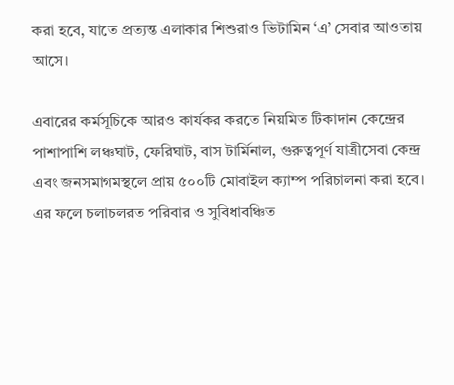করা হবে, যাতে প্রত্যন্ত এলাকার শিশুরাও ভিটামিন ‘এ’ সেবার আওতায় আসে।

এবারের কর্মসূচিকে আরও কার্যকর করতে নিয়মিত টিকাদান কেন্দ্রের পাশাপাশি লঞ্চঘাট, ফেরিঘাট, বাস টার্মিনাল, গুরুত্বপূর্ণ যাত্রীসেবা কেন্দ্র এবং জনসমাগমস্থলে প্রায় ৫০০টি মোবাইল ক্যাম্প পরিচালনা করা হবে। এর ফলে চলাচলরত পরিবার ও সুবিধাবঞ্চিত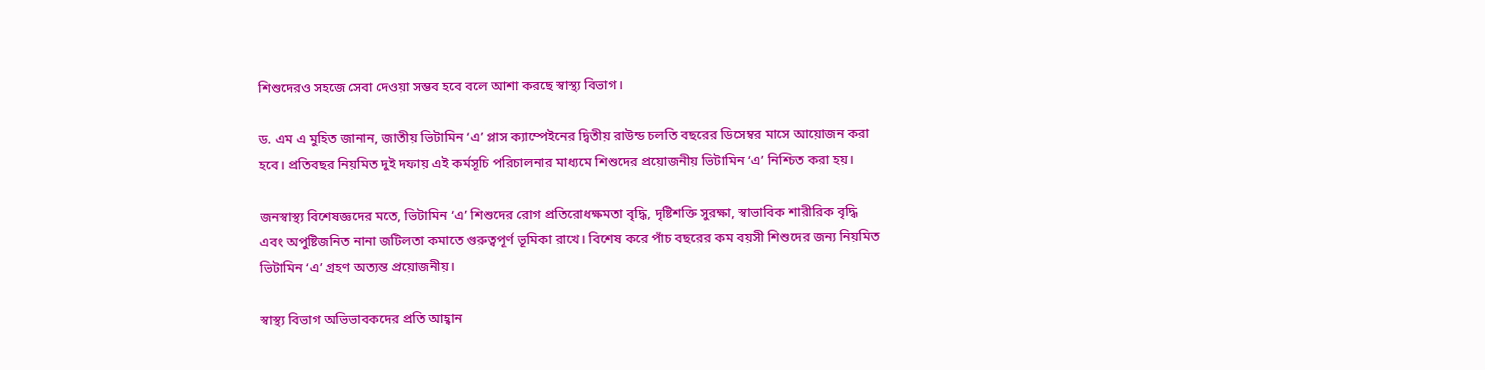শিশুদেরও সহজে সেবা দেওয়া সম্ভব হবে বলে আশা করছে স্বাস্থ্য বিভাগ।

ড. এম এ মুহিত জানান, জাতীয় ভিটামিন ‘এ’ প্লাস ক্যাম্পেইনের দ্বিতীয় রাউন্ড চলতি বছরের ডিসেম্বর মাসে আয়োজন করা হবে। প্রতিবছর নিয়মিত দুই দফায় এই কর্মসূচি পরিচালনার মাধ্যমে শিশুদের প্রয়োজনীয় ভিটামিন ‘এ’ নিশ্চিত করা হয়।

জনস্বাস্থ্য বিশেষজ্ঞদের মতে, ভিটামিন ‘এ’ শিশুদের রোগ প্রতিরোধক্ষমতা বৃদ্ধি, দৃষ্টিশক্তি সুরক্ষা, স্বাভাবিক শারীরিক বৃদ্ধি এবং অপুষ্টিজনিত নানা জটিলতা কমাতে গুরুত্বপূর্ণ ভূমিকা রাখে। বিশেষ করে পাঁচ বছরের কম বয়সী শিশুদের জন্য নিয়মিত ভিটামিন ‘এ’ গ্রহণ অত্যন্ত প্রয়োজনীয়।

স্বাস্থ্য বিভাগ অভিভাবকদের প্রতি আহ্বান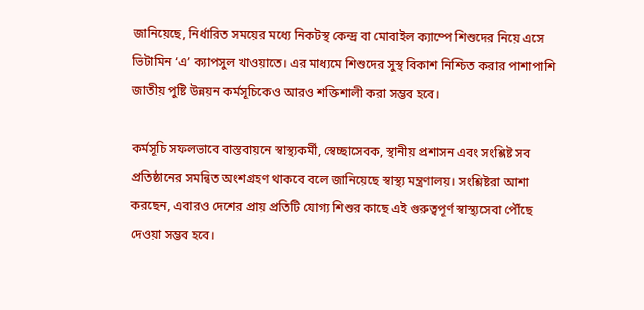জানিয়েছে, নির্ধারিত সময়ের মধ্যে নিকটস্থ কেন্দ্র বা মোবাইল ক্যাম্পে শিশুদের নিয়ে এসে ভিটামিন ‘এ’ ক্যাপসুল খাওয়াতে। এর মাধ্যমে শিশুদের সুস্থ বিকাশ নিশ্চিত করার পাশাপাশি জাতীয় পুষ্টি উন্নয়ন কর্মসূচিকেও আরও শক্তিশালী করা সম্ভব হবে।

কর্মসূচি সফলভাবে বাস্তবায়নে স্বাস্থ্যকর্মী, স্বেচ্ছাসেবক, স্থানীয় প্রশাসন এবং সংশ্লিষ্ট সব প্রতিষ্ঠানের সমন্বিত অংশগ্রহণ থাকবে বলে জানিয়েছে স্বাস্থ্য মন্ত্রণালয়। সংশ্লিষ্টরা আশা করছেন, এবারও দেশের প্রায় প্রতিটি যোগ্য শিশুর কাছে এই গুরুত্বপূর্ণ স্বাস্থ্যসেবা পৌঁছে দেওয়া সম্ভব হবে।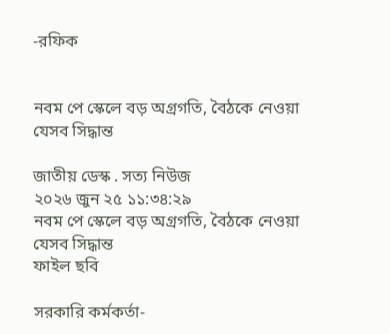-রফিক


নবম পে স্কেলে বড় অগ্রগতি, বৈঠকে নেওয়া যেসব সিদ্ধান্ত

জাতীয় ডেস্ক . সত্য নিউজ
২০২৬ জুন ২৫ ১১:৩৪:২৯
নবম পে স্কেলে বড় অগ্রগতি, বৈঠকে নেওয়া যেসব সিদ্ধান্ত
ফাইল ছবি

সরকারি কর্মকর্তা-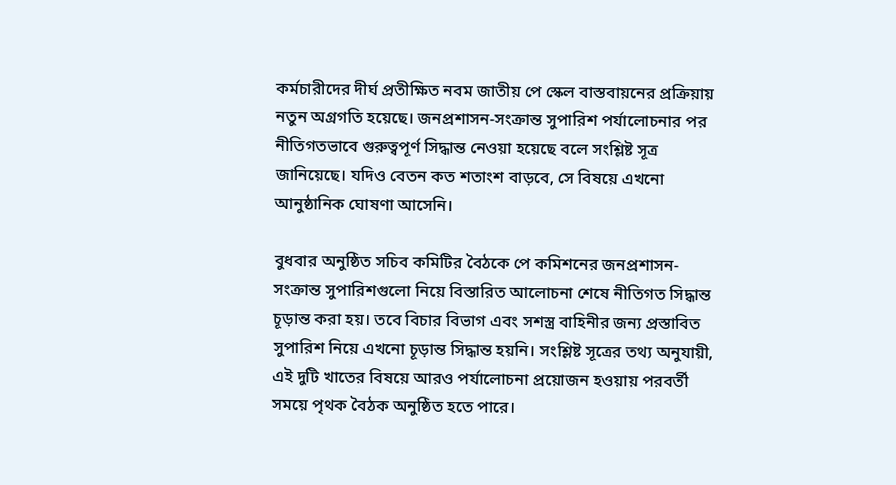কর্মচারীদের দীর্ঘ প্রতীক্ষিত নবম জাতীয় পে স্কেল বাস্তবায়নের প্রক্রিয়ায় নতুন অগ্রগতি হয়েছে। জনপ্রশাসন-সংক্রান্ত সুপারিশ পর্যালোচনার পর নীতিগতভাবে গুরুত্বপূর্ণ সিদ্ধান্ত নেওয়া হয়েছে বলে সংশ্লিষ্ট সূত্র জানিয়েছে। যদিও বেতন কত শতাংশ বাড়বে, সে বিষয়ে এখনো আনুষ্ঠানিক ঘোষণা আসেনি।

বুধবার অনুষ্ঠিত সচিব কমিটির বৈঠকে পে কমিশনের জনপ্রশাসন-সংক্রান্ত সুপারিশগুলো নিয়ে বিস্তারিত আলোচনা শেষে নীতিগত সিদ্ধান্ত চূড়ান্ত করা হয়। তবে বিচার বিভাগ এবং সশস্ত্র বাহিনীর জন্য প্রস্তাবিত সুপারিশ নিয়ে এখনো চূড়ান্ত সিদ্ধান্ত হয়নি। সংশ্লিষ্ট সূত্রের তথ্য অনুযায়ী, এই দুটি খাতের বিষয়ে আরও পর্যালোচনা প্রয়োজন হওয়ায় পরবর্তী সময়ে পৃথক বৈঠক অনুষ্ঠিত হতে পারে।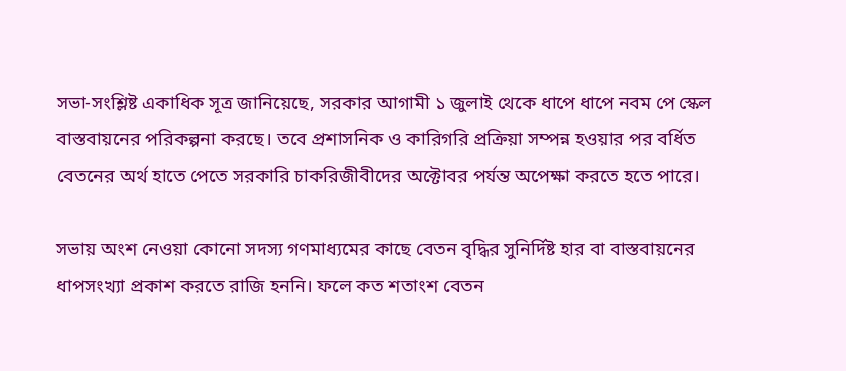সভা-সংশ্লিষ্ট একাধিক সূত্র জানিয়েছে, সরকার আগামী ১ জুলাই থেকে ধাপে ধাপে নবম পে স্কেল বাস্তবায়নের পরিকল্পনা করছে। তবে প্রশাসনিক ও কারিগরি প্রক্রিয়া সম্পন্ন হওয়ার পর বর্ধিত বেতনের অর্থ হাতে পেতে সরকারি চাকরিজীবীদের অক্টোবর পর্যন্ত অপেক্ষা করতে হতে পারে।

সভায় অংশ নেওয়া কোনো সদস্য গণমাধ্যমের কাছে বেতন বৃদ্ধির সুনির্দিষ্ট হার বা বাস্তবায়নের ধাপসংখ্যা প্রকাশ করতে রাজি হননি। ফলে কত শতাংশ বেতন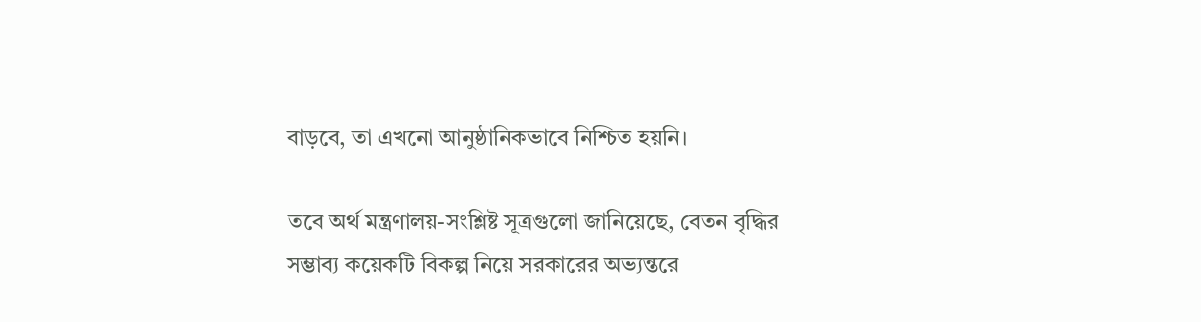বাড়বে, তা এখনো আনুষ্ঠানিকভাবে নিশ্চিত হয়নি।

তবে অর্থ মন্ত্রণালয়-সংশ্লিষ্ট সূত্রগুলো জানিয়েছে, বেতন বৃদ্ধির সম্ভাব্য কয়েকটি বিকল্প নিয়ে সরকারের অভ্যন্তরে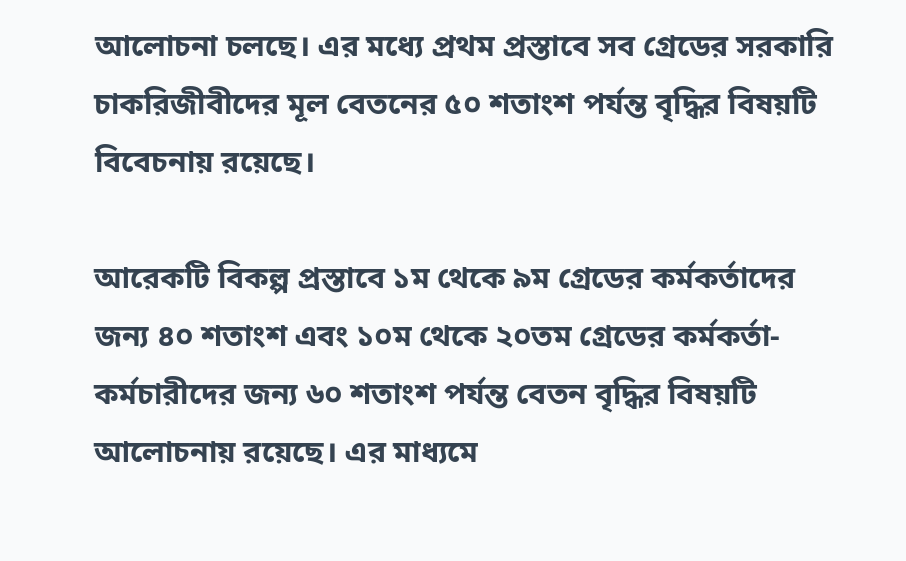আলোচনা চলছে। এর মধ্যে প্রথম প্রস্তাবে সব গ্রেডের সরকারি চাকরিজীবীদের মূল বেতনের ৫০ শতাংশ পর্যন্ত বৃদ্ধির বিষয়টি বিবেচনায় রয়েছে।

আরেকটি বিকল্প প্রস্তাবে ১ম থেকে ৯ম গ্রেডের কর্মকর্তাদের জন্য ৪০ শতাংশ এবং ১০ম থেকে ২০তম গ্রেডের কর্মকর্তা-কর্মচারীদের জন্য ৬০ শতাংশ পর্যন্ত বেতন বৃদ্ধির বিষয়টি আলোচনায় রয়েছে। এর মাধ্যমে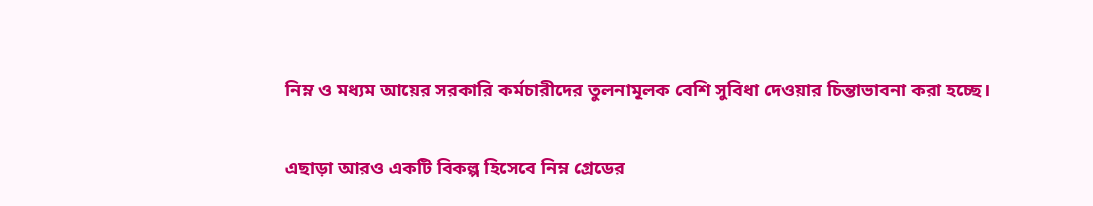নিম্ন ও মধ্যম আয়ের সরকারি কর্মচারীদের তুলনামূলক বেশি সুবিধা দেওয়ার চিন্তাভাবনা করা হচ্ছে।

এছাড়া আরও একটি বিকল্প হিসেবে নিম্ন গ্রেডের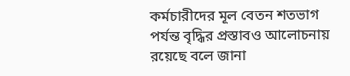কর্মচারীদের মূল বেতন শতভাগ পর্যন্ত বৃদ্ধির প্রস্তাবও আলোচনায় রয়েছে বলে জানা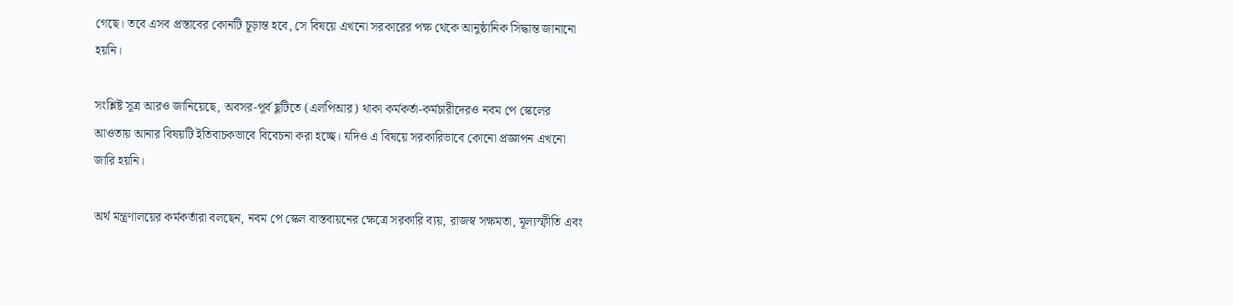গেছে। তবে এসব প্রস্তাবের কোনটি চূড়ান্ত হবে, সে বিষয়ে এখনো সরকারের পক্ষ থেকে আনুষ্ঠানিক সিদ্ধান্ত জানানো হয়নি।

সংশ্লিষ্ট সূত্র আরও জানিয়েছে, অবসর-পূর্ব ছুটিতে (এলপিআর) থাকা কর্মকর্তা-কর্মচারীদেরও নবম পে স্কেলের আওতায় আনার বিষয়টি ইতিবাচকভাবে বিবেচনা করা হচ্ছে। যদিও এ বিষয়ে সরকারিভাবে কোনো প্রজ্ঞাপন এখনো জারি হয়নি।

অর্থ মন্ত্রণালয়ের কর্মকর্তারা বলছেন, নবম পে স্কেল বাস্তবায়নের ক্ষেত্রে সরকারি ব্যয়, রাজস্ব সক্ষমতা, মূল্যস্ফীতি এবং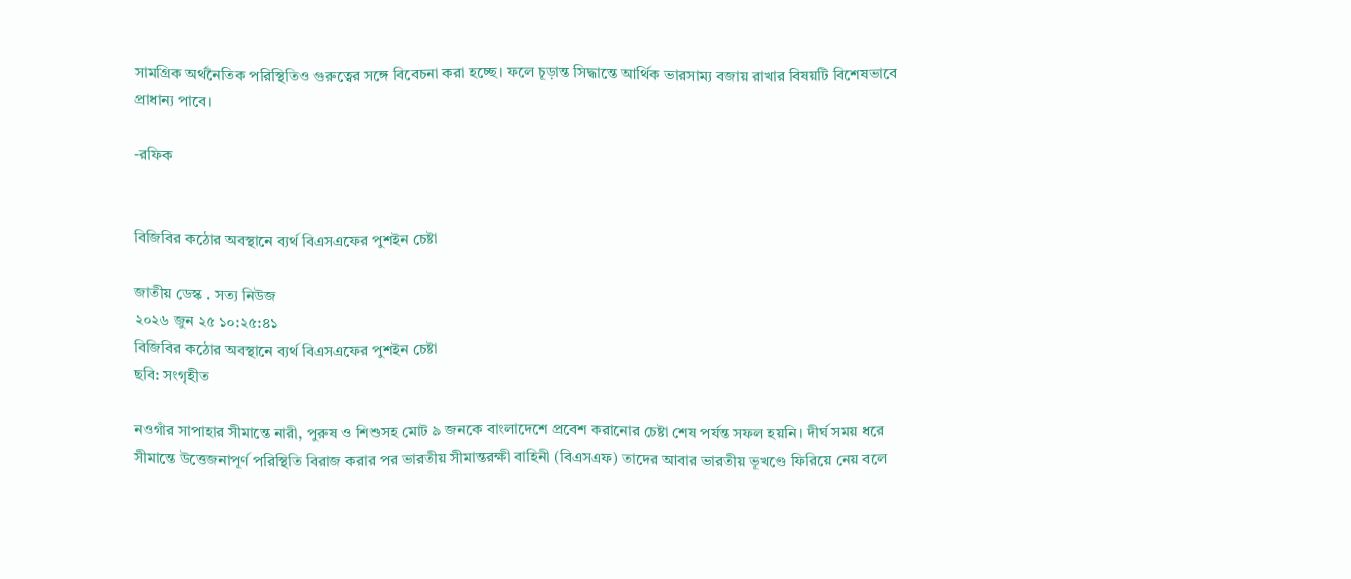সামগ্রিক অর্থনৈতিক পরিস্থিতিও গুরুত্বের সঙ্গে বিবেচনা করা হচ্ছে। ফলে চূড়ান্ত সিদ্ধান্তে আর্থিক ভারসাম্য বজায় রাখার বিষয়টি বিশেষভাবে প্রাধান্য পাবে।

-রফিক


বিজিবির কঠোর অবস্থানে ব্যর্থ বিএসএফের পুশইন চেষ্টা

জাতীয় ডেস্ক . সত্য নিউজ
২০২৬ জুন ২৫ ১০:২৫:৪১
বিজিবির কঠোর অবস্থানে ব্যর্থ বিএসএফের পুশইন চেষ্টা
ছবি: সংগৃহীত

নওগাঁর সাপাহার সীমান্তে নারী, পুরুষ ও শিশুসহ মোট ৯ জনকে বাংলাদেশে প্রবেশ করানোর চেষ্টা শেষ পর্যন্ত সফল হয়নি। দীর্ঘ সময় ধরে সীমান্তে উত্তেজনাপূর্ণ পরিস্থিতি বিরাজ করার পর ভারতীয় সীমান্তরক্ষী বাহিনী (বিএসএফ) তাদের আবার ভারতীয় ভূখণ্ডে ফিরিয়ে নেয় বলে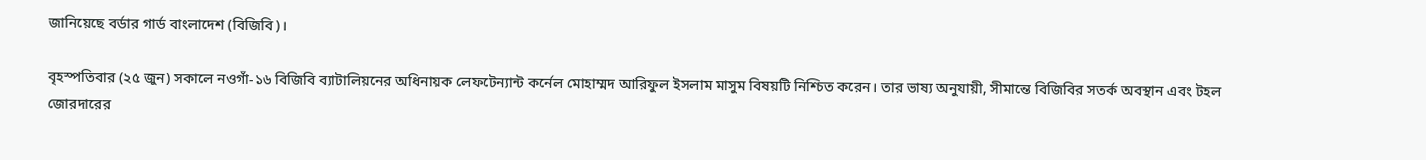জানিয়েছে বর্ডার গার্ড বাংলাদেশ (বিজিবি)।

বৃহস্পতিবার (২৫ জুন) সকালে নওগাঁ-১৬ বিজিবি ব্যাটালিয়নের অধিনায়ক লেফটেন্যান্ট কর্নেল মোহাম্মদ আরিফুল ইসলাম মাসুম বিষয়টি নিশ্চিত করেন। তার ভাষ্য অনুযায়ী, সীমান্তে বিজিবির সতর্ক অবস্থান এবং টহল জোরদারের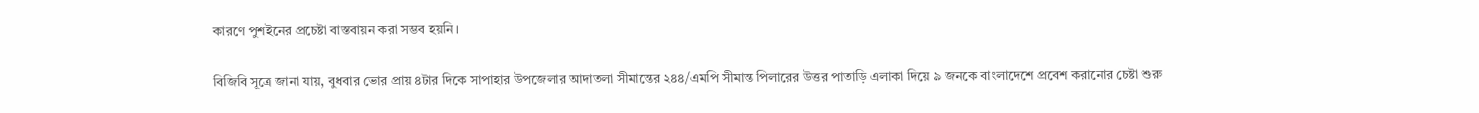কারণে পুশইনের প্রচেষ্টা বাস্তবায়ন করা সম্ভব হয়নি।

বিজিবি সূত্রে জানা যায়, বুধবার ভোর প্রায় ৪টার দিকে সাপাহার উপজেলার আদাতলা সীমান্তের ২৪৪/এমপি সীমান্ত পিলারের উত্তর পাতাড়ি এলাকা দিয়ে ৯ জনকে বাংলাদেশে প্রবেশ করানোর চেষ্টা শুরু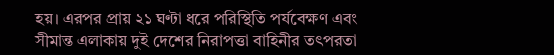হয়। এরপর প্রায় ২১ ঘণ্টা ধরে পরিস্থিতি পর্যবেক্ষণ এবং সীমান্ত এলাকায় দুই দেশের নিরাপত্তা বাহিনীর তৎপরতা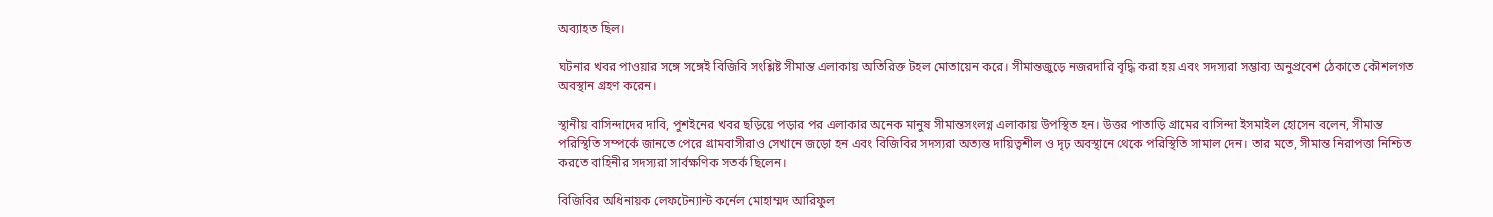অব্যাহত ছিল।

ঘটনার খবর পাওয়ার সঙ্গে সঙ্গেই বিজিবি সংশ্লিষ্ট সীমান্ত এলাকায় অতিরিক্ত টহল মোতায়েন করে। সীমান্তজুড়ে নজরদারি বৃদ্ধি করা হয় এবং সদস্যরা সম্ভাব্য অনুপ্রবেশ ঠেকাতে কৌশলগত অবস্থান গ্রহণ করেন।

স্থানীয় বাসিন্দাদের দাবি, পুশইনের খবর ছড়িয়ে পড়ার পর এলাকার অনেক মানুষ সীমান্তসংলগ্ন এলাকায় উপস্থিত হন। উত্তর পাতাড়ি গ্রামের বাসিন্দা ইসমাইল হোসেন বলেন, সীমান্ত পরিস্থিতি সম্পর্কে জানতে পেরে গ্রামবাসীরাও সেখানে জড়ো হন এবং বিজিবির সদস্যরা অত্যন্ত দায়িত্বশীল ও দৃঢ় অবস্থানে থেকে পরিস্থিতি সামাল দেন। তার মতে, সীমান্ত নিরাপত্তা নিশ্চিত করতে বাহিনীর সদস্যরা সার্বক্ষণিক সতর্ক ছিলেন।

বিজিবির অধিনায়ক লেফটেন্যান্ট কর্নেল মোহাম্মদ আরিফুল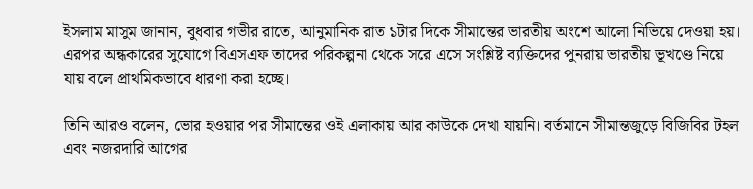ইসলাম মাসুম জানান, বুধবার গভীর রাতে, আনুমানিক রাত ১টার দিকে সীমান্তের ভারতীয় অংশে আলো নিভিয়ে দেওয়া হয়। এরপর অন্ধকারের সুযোগে বিএসএফ তাদের পরিকল্পনা থেকে সরে এসে সংশ্লিষ্ট ব্যক্তিদের পুনরায় ভারতীয় ভূখণ্ডে নিয়ে যায় বলে প্রাথমিকভাবে ধারণা করা হচ্ছে।

তিনি আরও বলেন, ভোর হওয়ার পর সীমান্তের ওই এলাকায় আর কাউকে দেখা যায়নি। বর্তমানে সীমান্তজুড়ে বিজিবির টহল এবং নজরদারি আগের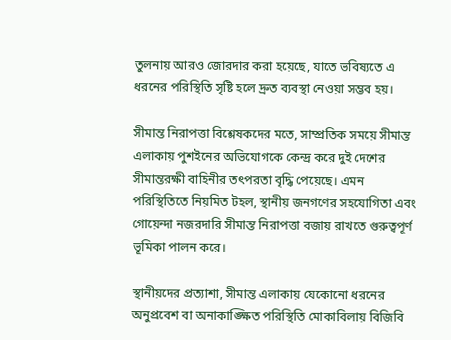তুলনায় আরও জোরদার করা হয়েছে, যাতে ভবিষ্যতে এ ধরনের পরিস্থিতি সৃষ্টি হলে দ্রুত ব্যবস্থা নেওয়া সম্ভব হয়।

সীমান্ত নিরাপত্তা বিশ্লেষকদের মতে, সাম্প্রতিক সময়ে সীমান্ত এলাকায় পুশইনের অভিযোগকে কেন্দ্র করে দুই দেশের সীমান্তরক্ষী বাহিনীর তৎপরতা বৃদ্ধি পেয়েছে। এমন পরিস্থিতিতে নিয়মিত টহল, স্থানীয় জনগণের সহযোগিতা এবং গোয়েন্দা নজরদারি সীমান্ত নিরাপত্তা বজায় রাখতে গুরুত্বপূর্ণ ভূমিকা পালন করে।

স্থানীয়দের প্রত্যাশা, সীমান্ত এলাকায় যেকোনো ধরনের অনুপ্রবেশ বা অনাকাঙ্ক্ষিত পরিস্থিতি মোকাবিলায় বিজিবি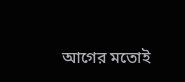আগের মতোই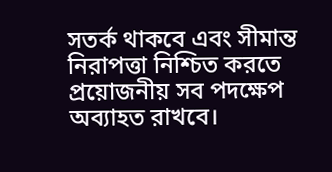সতর্ক থাকবে এবং সীমান্ত নিরাপত্তা নিশ্চিত করতে প্রয়োজনীয় সব পদক্ষেপ অব্যাহত রাখবে।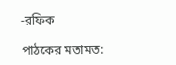-রফিক

পাঠকের মতামত: